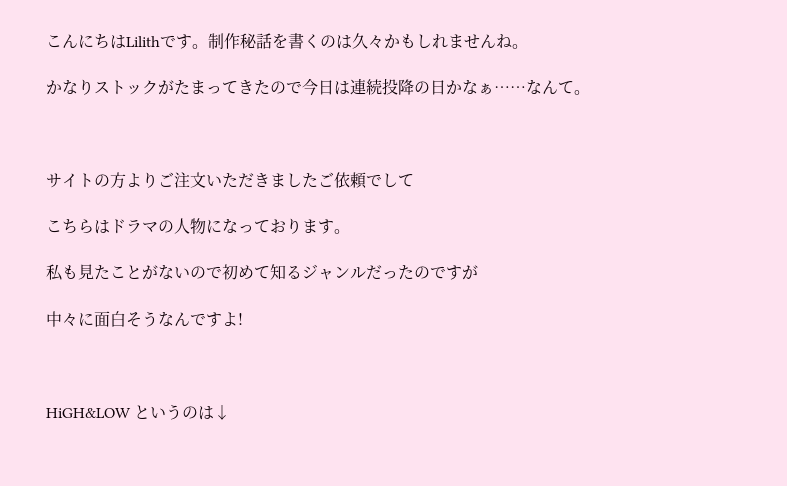こんにちはLilithです。制作秘話を書くのは久々かもしれませんね。

かなりストックがたまってきたので今日は連続投降の日かなぁ……なんて。



サイトの方よりご注文いただきましたご依頼でして

こちらはドラマの人物になっております。

私も見たことがないので初めて知るジャンルだったのですが

中々に面白そうなんですよ!



HiGH&LOW というのは↓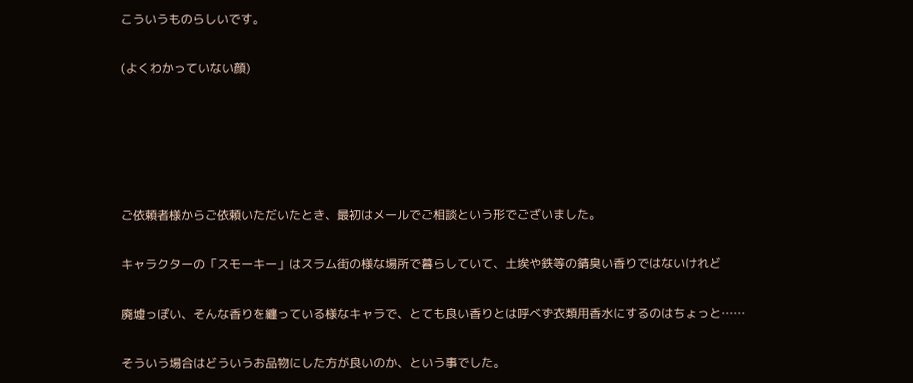こういうものらしいです。

(よくわかっていない顔)





ご依頼者様からご依頼いただいたとき、最初はメールでご相談という形でございました。

キャラクターの「スモーキー」はスラム街の様な場所で暮らしていて、土埃や鉄等の錆臭い香りではないけれど

廃墟っぽい、そんな香りを纏っている様なキャラで、とても良い香りとは呼べず衣類用香水にするのはちょっと……

そういう場合はどういうお品物にした方が良いのか、という事でした。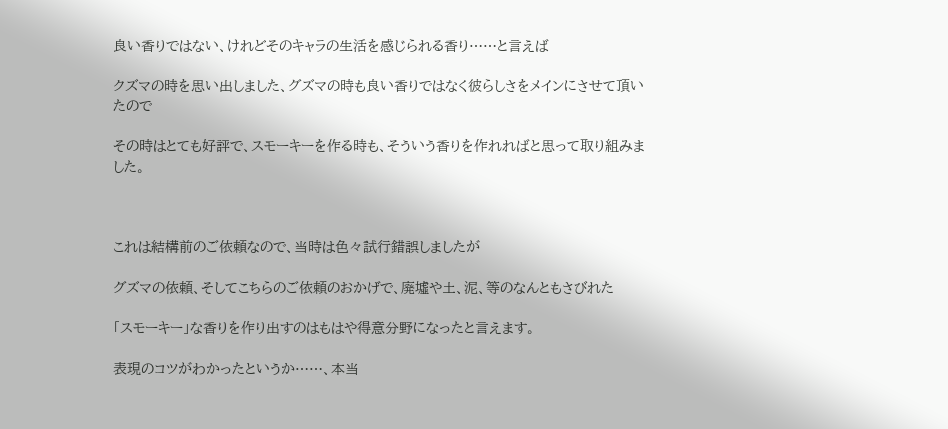良い香りではない、けれどそのキャラの生活を感じられる香り……と言えば

クズマの時を思い出しました、グズマの時も良い香りではなく彼らしさをメインにさせて頂いたので

その時はとても好評で、スモーキーを作る時も、そういう香りを作れればと思って取り組みました。



これは結構前のご依頼なので、当時は色々試行錯誤しましたが

グズマの依頼、そしてこちらのご依頼のおかげで、廃墟や土、泥、等のなんともさびれた

「スモーキー」な香りを作り出すのはもはや得意分野になったと言えます。

表現のコツがわかったというか……、本当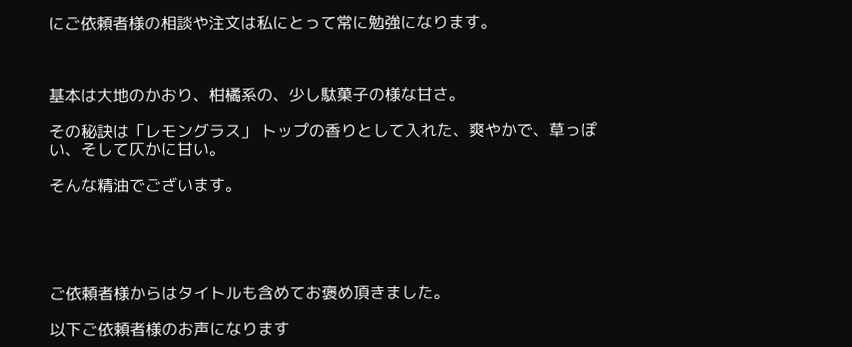にご依頼者様の相談や注文は私にとって常に勉強になります。



基本は大地のかおり、柑橘系の、少し駄菓子の様な甘さ。

その秘訣は「レモングラス」 トップの香りとして入れた、爽やかで、草っぽい、そして仄かに甘い。

そんな精油でございます。





ご依頼者様からはタイトルも含めてお褒め頂きました。

以下ご依頼者様のお声になります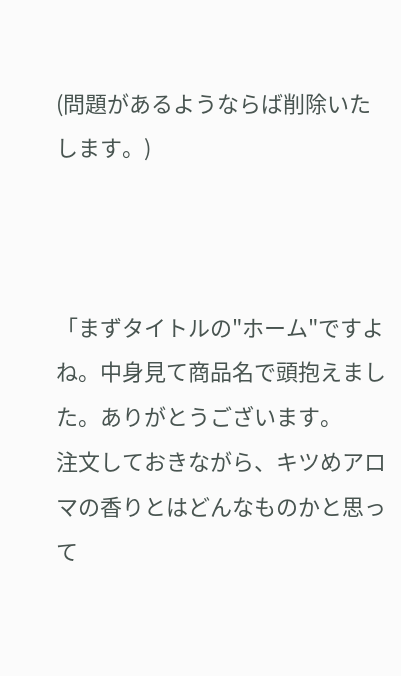(問題があるようならば削除いたします。)



「まずタイトルの"ホーム"ですよね。中身見て商品名で頭抱えました。ありがとうございます。
注文しておきながら、キツめアロマの香りとはどんなものかと思って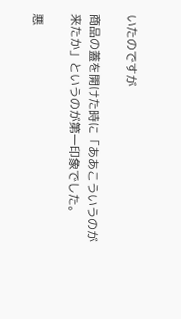いたのですが

商品の蓋を開けた時に「ああこういうのが来たか」というのが第一印象でした。

悪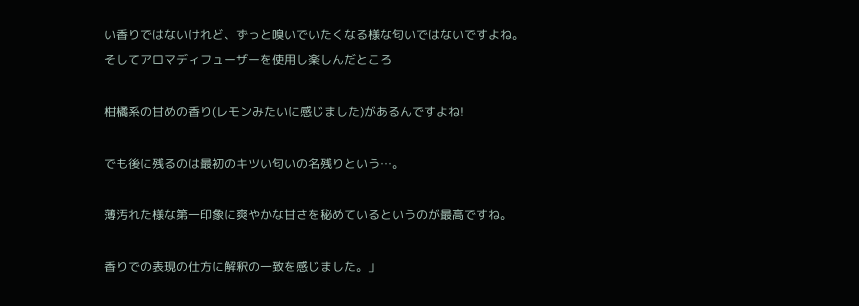い香りではないけれど、ずっと嗅いでいたくなる様な匂いではないですよね。
そしてアロマディフューザーを使用し楽しんだところ

柑橘系の甘めの香り(レモンみたいに感じました)があるんですよね!

でも後に残るのは最初のキツい匂いの名残りという…。

薄汚れた様な第一印象に爽やかな甘さを秘めているというのが最高ですね。

香りでの表現の仕方に解釈の一致を感じました。」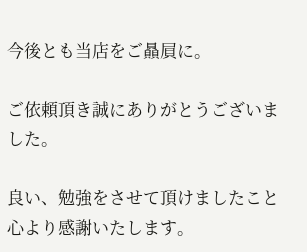今後とも当店をご贔屓に。

ご依頼頂き誠にありがとうございました。

良い、勉強をさせて頂けましたこと心より感謝いたします。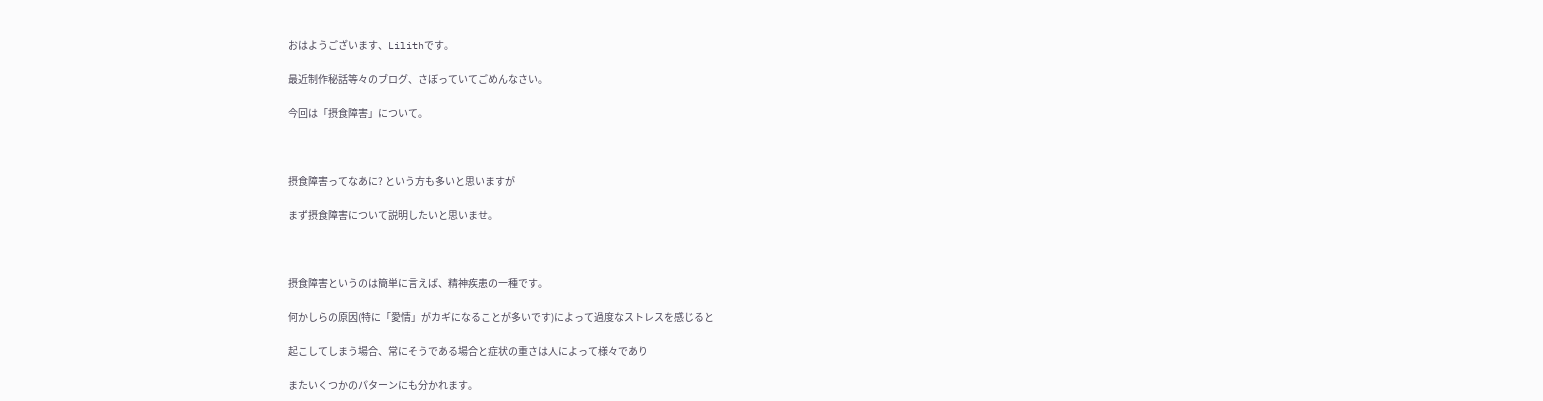おはようございます、Lilithです。

最近制作秘話等々のブログ、さぼっていてごめんなさい。

今回は「摂食障害」について。



摂食障害ってなあに? という方も多いと思いますが

まず摂食障害について説明したいと思いませ。



摂食障害というのは簡単に言えば、精神疾患の一種です。

何かしらの原因(特に「愛情」がカギになることが多いです)によって過度なストレスを感じると

起こしてしまう場合、常にそうである場合と症状の重さは人によって様々であり

またいくつかのパターンにも分かれます。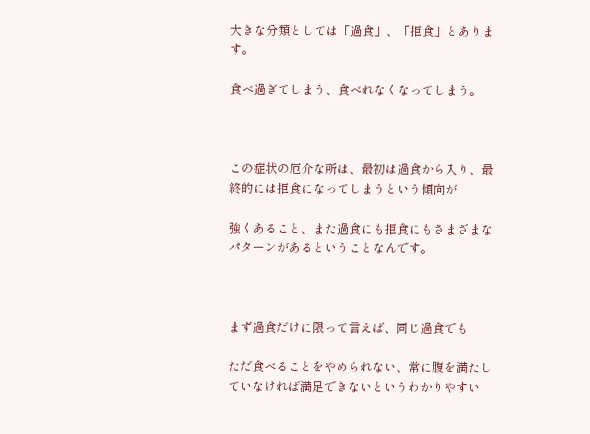大きな分類としては「過食」、「拒食」とあります。

食べ過ぎてしまう、食べれなくなってしまう。



この症状の厄介な所は、最初は過食から入り、最終的には拒食になってしまうという傾向が

強くあること、また過食にも拒食にもさまざまなパターンがあるということなんです。



まず過食だけに限って言えば、同じ過食でも

ただ食べることをやめられない、常に腹を満たしていなければ満足できないというわかりやすい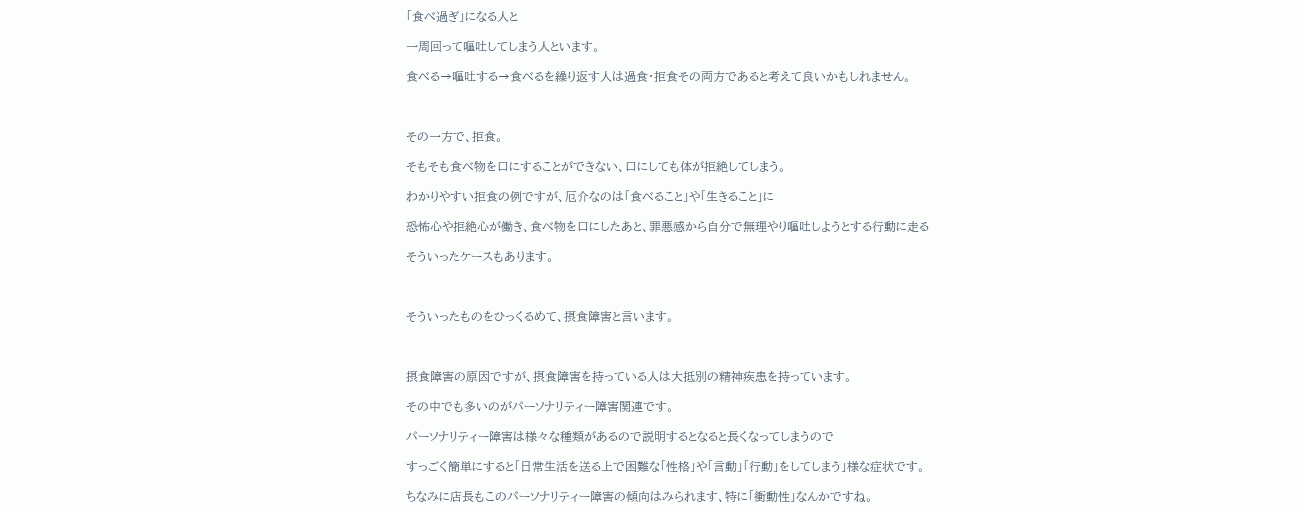「食べ過ぎ」になる人と

一周回って嘔吐してしまう人といます。

食べる→嘔吐する→食べるを繰り返す人は過食・拒食その両方であると考えて良いかもしれません。



その一方で、拒食。

そもそも食べ物を口にすることができない、口にしても体が拒絶してしまう。

わかりやすい拒食の例ですが、厄介なのは「食べること」や「生きること」に

恐怖心や拒絶心が働き、食べ物を口にしたあと、罪悪感から自分で無理やり嘔吐しようとする行動に走る

そういったケースもあります。



そういったものをひっくるめて、摂食障害と言います。



摂食障害の原因ですが、摂食障害を持っている人は大抵別の精神疾患を持っています。

その中でも多いのがパーソナリティー障害関連です。

パーソナリティー障害は様々な種類があるので説明するとなると長くなってしまうので

すっごく簡単にすると「日常生活を送る上で困難な「性格」や「言動」「行動」をしてしまう」様な症状です。

ちなみに店長もこのパーソナリティー障害の傾向はみられます、特に「衝動性」なんかですね。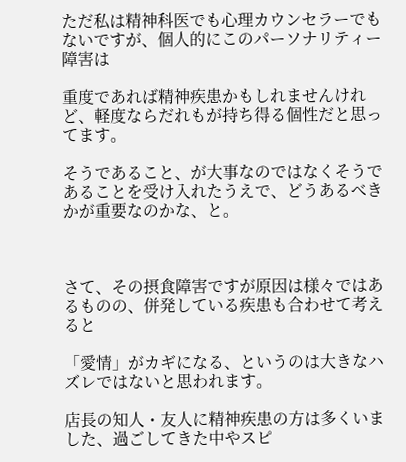ただ私は精神科医でも心理カウンセラーでもないですが、個人的にこのパーソナリティー障害は

重度であれば精神疾患かもしれませんけれど、軽度ならだれもが持ち得る個性だと思ってます。

そうであること、が大事なのではなくそうであることを受け入れたうえで、どうあるべきかが重要なのかな、と。



さて、その摂食障害ですが原因は様々ではあるものの、併発している疾患も合わせて考えると

「愛情」がカギになる、というのは大きなハズレではないと思われます。

店長の知人・友人に精神疾患の方は多くいました、過ごしてきた中やスピ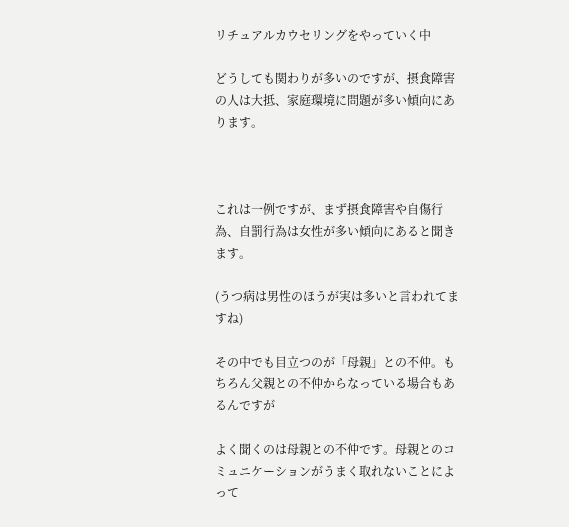リチュアルカウセリングをやっていく中

どうしても関わりが多いのですが、摂食障害の人は大抵、家庭環境に問題が多い傾向にあります。



これは一例ですが、まず摂食障害や自傷行為、自罰行為は女性が多い傾向にあると聞きます。

(うつ病は男性のほうが実は多いと言われてますね)

その中でも目立つのが「母親」との不仲。もちろん父親との不仲からなっている場合もあるんですが

よく聞くのは母親との不仲です。母親とのコミュニケーションがうまく取れないことによって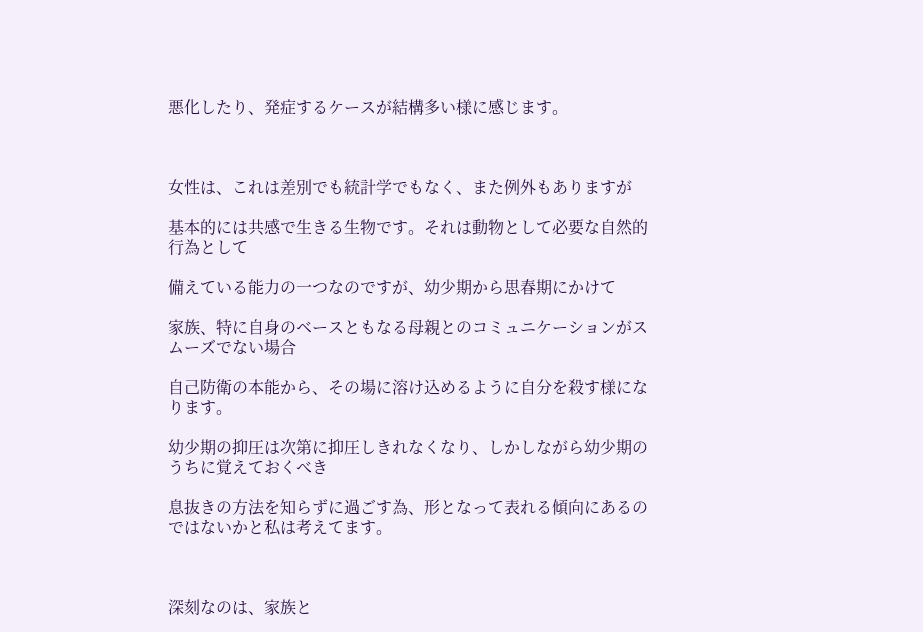悪化したり、発症するケースが結構多い様に感じます。



女性は、これは差別でも統計学でもなく、また例外もありますが

基本的には共感で生きる生物です。それは動物として必要な自然的行為として

備えている能力の一つなのですが、幼少期から思春期にかけて

家族、特に自身のベースともなる母親とのコミュニケーションがスムーズでない場合

自己防衛の本能から、その場に溶け込めるように自分を殺す様になります。

幼少期の抑圧は次第に抑圧しきれなくなり、しかしながら幼少期のうちに覚えておくべき

息抜きの方法を知らずに過ごす為、形となって表れる傾向にあるのではないかと私は考えてます。



深刻なのは、家族と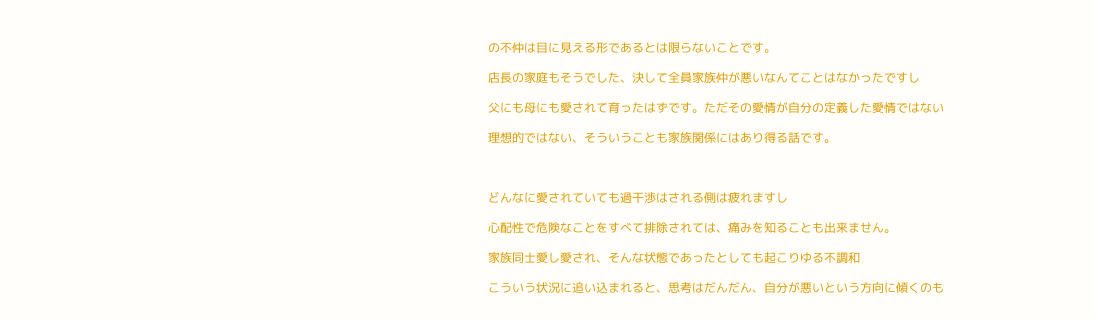の不仲は目に見える形であるとは限らないことです。

店長の家庭もそうでした、決して全員家族仲が悪いなんてことはなかったですし

父にも母にも愛されて育ったはずです。ただその愛情が自分の定義した愛情ではない

理想的ではない、そういうことも家族関係にはあり得る話です。



どんなに愛されていても過干渉はされる側は疲れますし

心配性で危険なことをすべて排除されては、痛みを知ることも出来ません。

家族同士愛し愛され、そんな状態であったとしても起こりゆる不調和

こういう状況に追い込まれると、思考はだんだん、自分が悪いという方向に傾くのも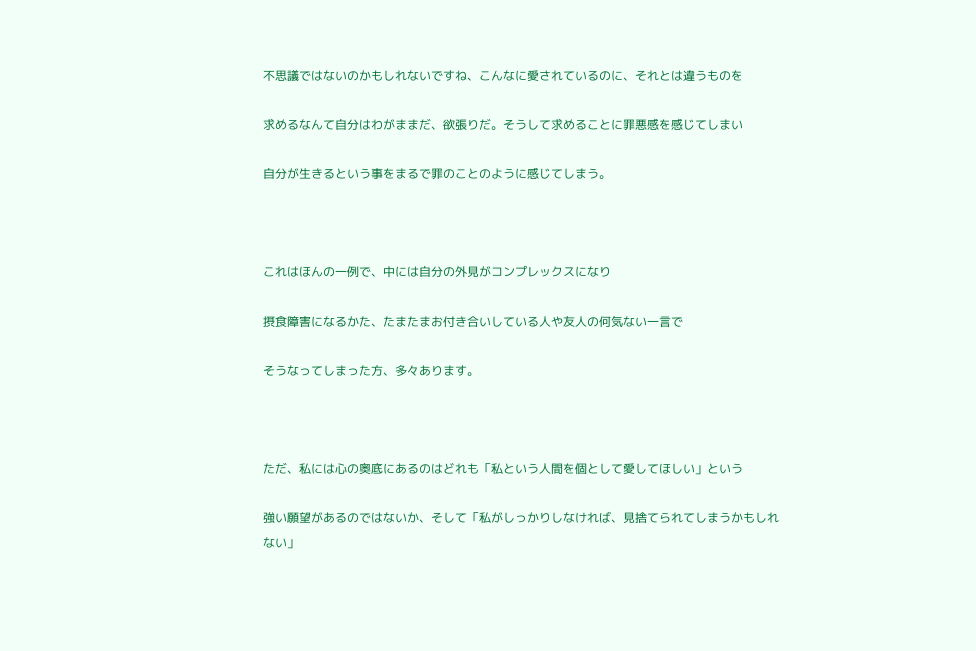不思議ではないのかもしれないですね、こんなに愛されているのに、それとは違うものを

求めるなんて自分はわがままだ、欲張りだ。そうして求めることに罪悪感を感じてしまい

自分が生きるという事をまるで罪のことのように感じてしまう。



これはほんの一例で、中には自分の外見がコンプレックスになり

摂食障害になるかた、たまたまお付き合いしている人や友人の何気ない一言で

そうなってしまった方、多々あります。



ただ、私には心の奥底にあるのはどれも「私という人間を個として愛してほしい」という

強い願望があるのではないか、そして「私がしっかりしなければ、見捨てられてしまうかもしれない」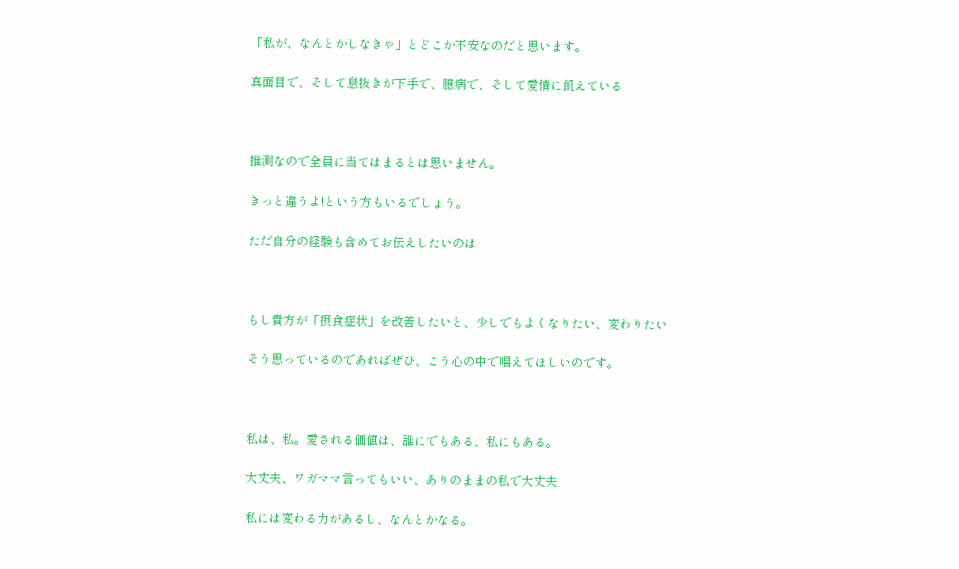「私が、なんとかしなきゃ」とどこか不安なのだと思います。

真面目で、そして息抜きが下手で、臆病で、そして愛情に飢えている



推測なので全員に当てはまるとは思いません。

きっと違うよ!という方もいるでしょう。

ただ自分の経験も含めてお伝えしたいのは



もし貴方が「摂食症状」を改善したいと、少しでもよくなりたい、変わりたい

そう思っているのであればぜひ、こう心の中で唱えてほしいのです。



私は、私。愛される価値は、誰にでもある、私にもある。

大丈夫、ワガママ言ってもいい、ありのままの私で大丈夫

私には変わる力があるし、なんとかなる。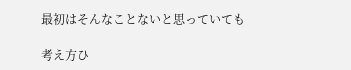最初はそんなことないと思っていても

考え方ひ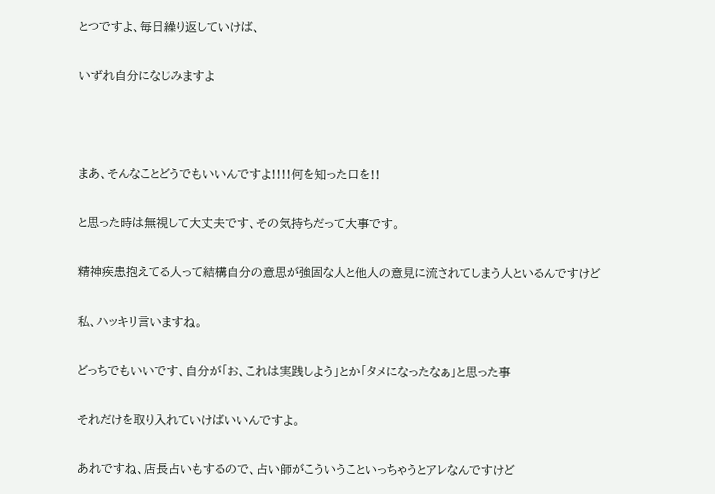とつですよ、毎日繰り返していけば、

いずれ自分になじみますよ



まあ、そんなことどうでもいいんですよ!!!!何を知った口を!!

と思った時は無視して大丈夫です、その気持ちだって大事です。

精神疾患抱えてる人って結構自分の意思が強固な人と他人の意見に流されてしまう人といるんですけど

私、ハッキリ言いますね。

どっちでもいいです、自分が「お、これは実践しよう」とか「タメになったなぁ」と思った事

それだけを取り入れていけばいいんですよ。

あれですね、店長占いもするので、占い師がこういうこといっちゃうとアレなんですけど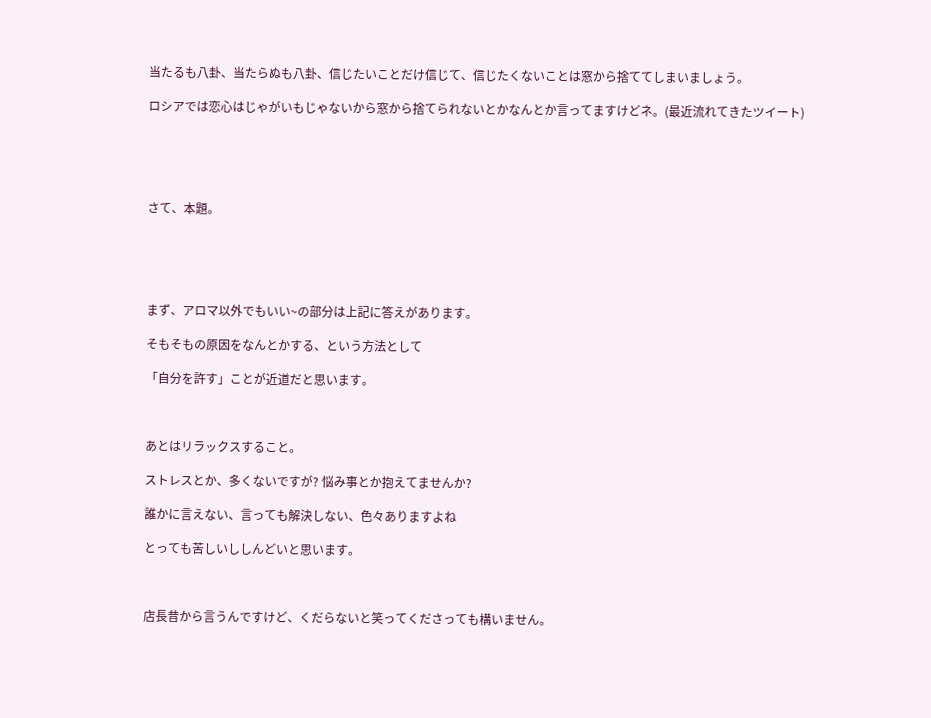当たるも八卦、当たらぬも八卦、信じたいことだけ信じて、信じたくないことは窓から捨ててしまいましょう。

ロシアでは恋心はじゃがいもじゃないから窓から捨てられないとかなんとか言ってますけどネ。(最近流れてきたツイート)





さて、本題。





まず、アロマ以外でもいい~の部分は上記に答えがあります。

そもそもの原因をなんとかする、という方法として

「自分を許す」ことが近道だと思います。



あとはリラックスすること。

ストレスとか、多くないですが? 悩み事とか抱えてませんか?

誰かに言えない、言っても解決しない、色々ありますよね

とっても苦しいししんどいと思います。



店長昔から言うんですけど、くだらないと笑ってくださっても構いません。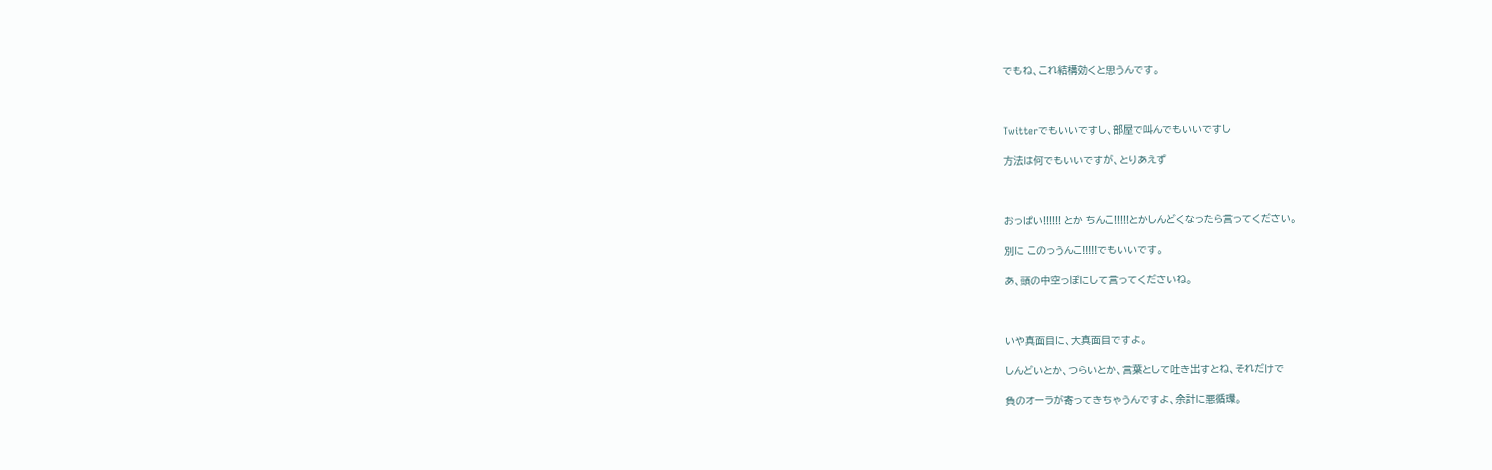でもね、これ結構効くと思うんです。



Twitterでもいいですし、部屋で叫んでもいいですし

方法は何でもいいですが、とりあえず



おっぱい!!!!!! とか ちんこ!!!!!とかしんどくなったら言ってください。

別に このっうんこ!!!!!でもいいです。

あ、頭の中空っぽにして言ってくださいね。



いや真面目に、大真面目ですよ。

しんどいとか、つらいとか、言葉として吐き出すとね、それだけで

負のオーラが寄ってきちゃうんですよ、余計に悪循環。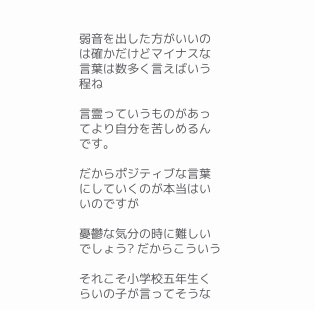弱音を出した方がいいのは確かだけどマイナスな言葉は数多く言えばいう程ね

言霊っていうものがあってより自分を苦しめるんです。

だからポジティブな言葉にしていくのが本当はいいのですが

憂鬱な気分の時に難しいでしょう? だからこういう

それこそ小学校五年生くらいの子が言ってそうな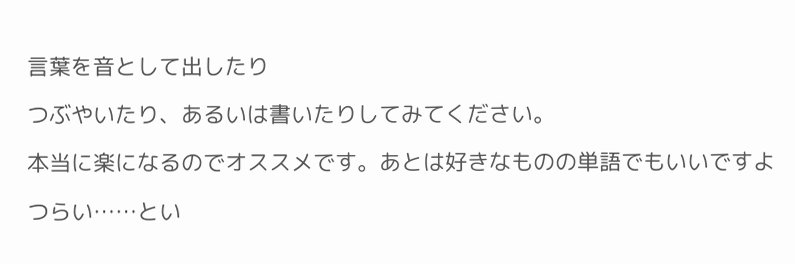言葉を音として出したり

つぶやいたり、あるいは書いたりしてみてください。

本当に楽になるのでオススメです。あとは好きなものの単語でもいいですよ

つらい……とい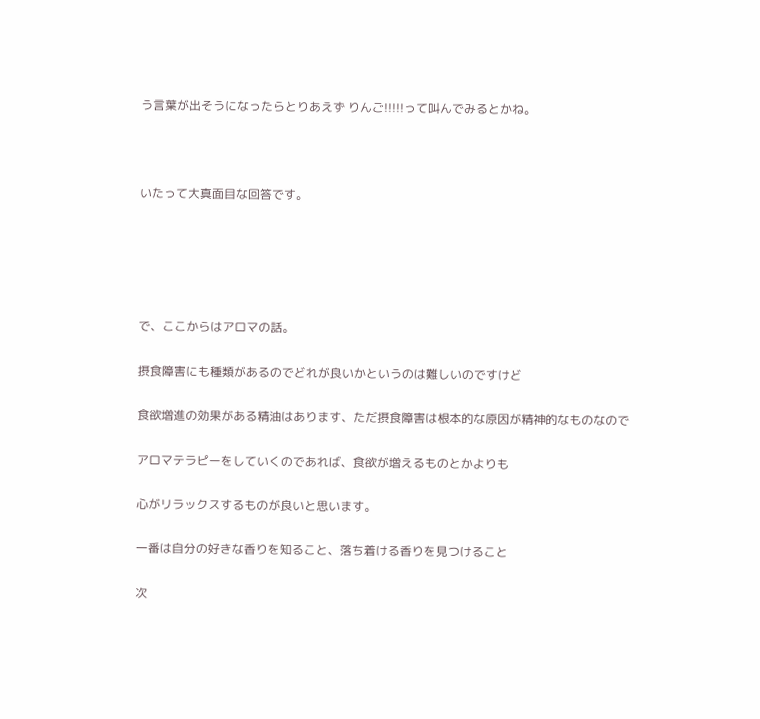う言葉が出そうになったらとりあえず りんご!!!!!って叫んでみるとかね。



いたって大真面目な回答です。





で、ここからはアロマの話。

摂食障害にも種類があるのでどれが良いかというのは難しいのですけど

食欲増進の効果がある精油はあります、ただ摂食障害は根本的な原因が精神的なものなので

アロマテラピーをしていくのであれば、食欲が増えるものとかよりも

心がリラックスするものが良いと思います。

一番は自分の好きな香りを知ること、落ち着ける香りを見つけること

次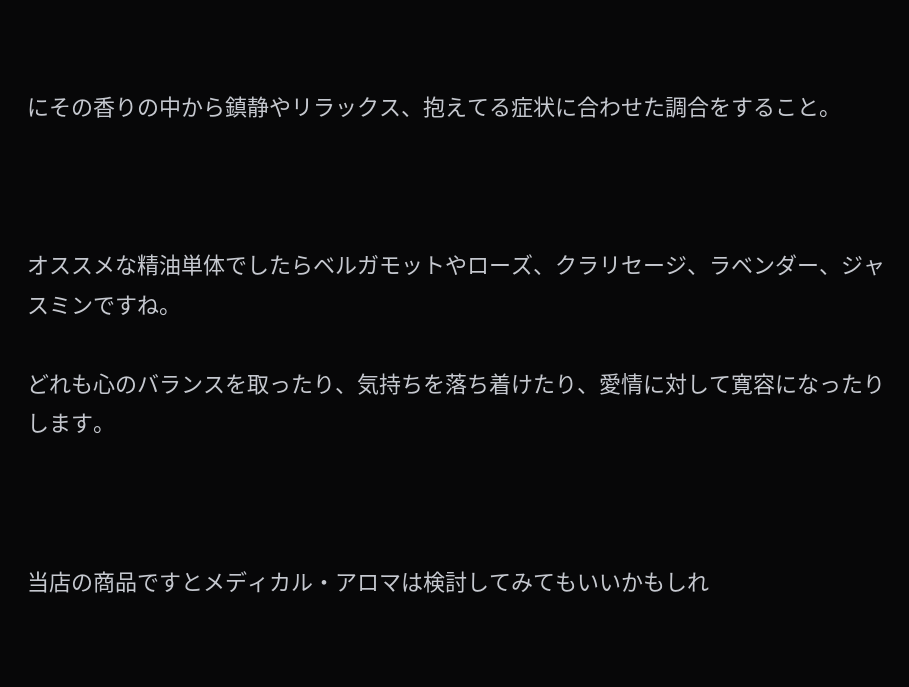にその香りの中から鎮静やリラックス、抱えてる症状に合わせた調合をすること。



オススメな精油単体でしたらベルガモットやローズ、クラリセージ、ラベンダー、ジャスミンですね。

どれも心のバランスを取ったり、気持ちを落ち着けたり、愛情に対して寛容になったりします。



当店の商品ですとメディカル・アロマは検討してみてもいいかもしれ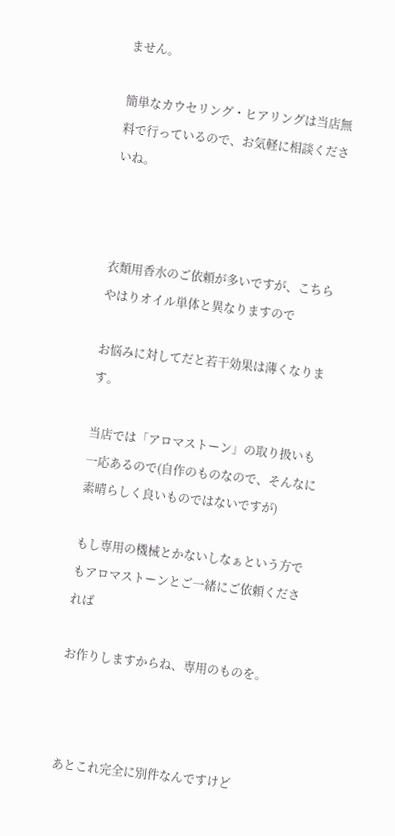ません。

簡単なカウセリング・ヒアリングは当店無料で行っているので、お気軽に相談くださいね。



衣類用香水のご依頼が多いですが、こちらやはりオイル単体と異なりますので

お悩みに対してだと若干効果は薄くなります。

当店では「アロマストーン」の取り扱いも一応あるので(自作のものなので、そんなに素晴らしく良いものではないですが)

もし専用の機械とかないしなぁという方でもアロマストーンとご一緒にご依頼くだされば

お作りしますからね、専用のものを。



あとこれ完全に別件なんですけど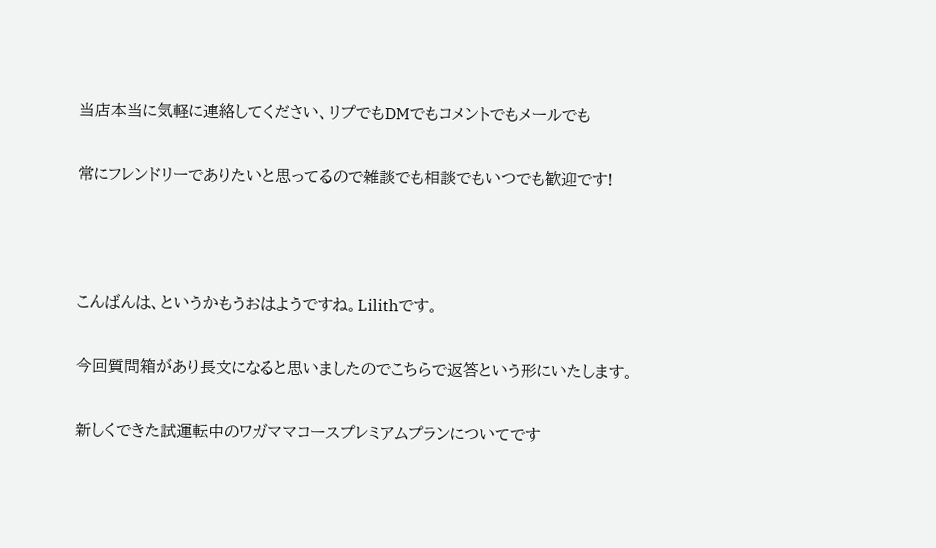当店本当に気軽に連絡してください、リプでもDMでもコメントでもメールでも

常にフレンドリーでありたいと思ってるので雑談でも相談でもいつでも歓迎です!



こんばんは、というかもうおはようですね。Lilithです。

今回質問箱があり長文になると思いましたのでこちらで返答という形にいたします。

新しくできた試運転中のワガママコースプレミアムプランについてです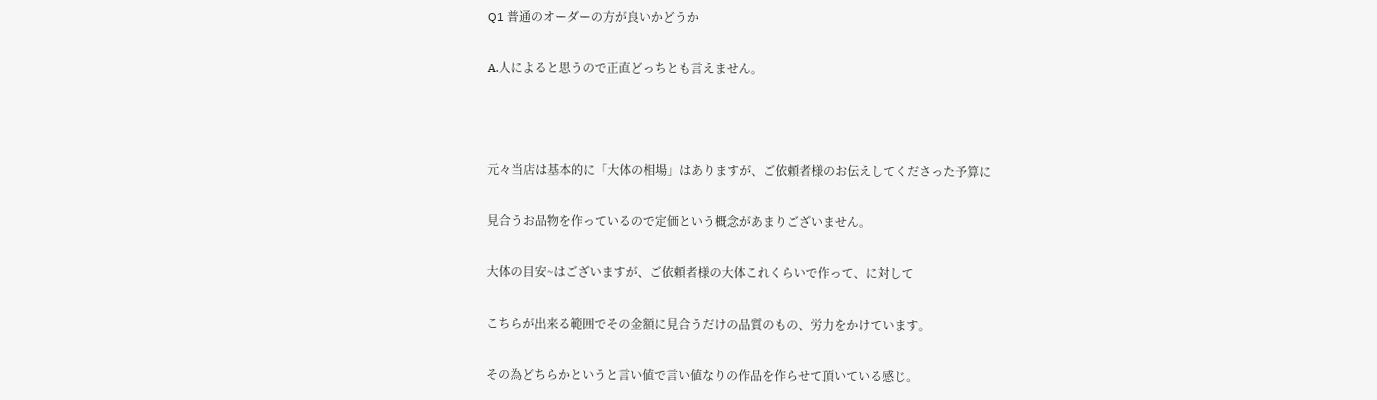Q1 普通のオーダーの方が良いかどうか

A.人によると思うので正直どっちとも言えません。



元々当店は基本的に「大体の相場」はありますが、ご依頼者様のお伝えしてくださった予算に

見合うお品物を作っているので定価という概念があまりございません。

大体の目安~はございますが、ご依頼者様の大体これくらいで作って、に対して

こちらが出来る範囲でその金額に見合うだけの品質のもの、労力をかけています。

その為どちらかというと言い値で言い値なりの作品を作らせて頂いている感じ。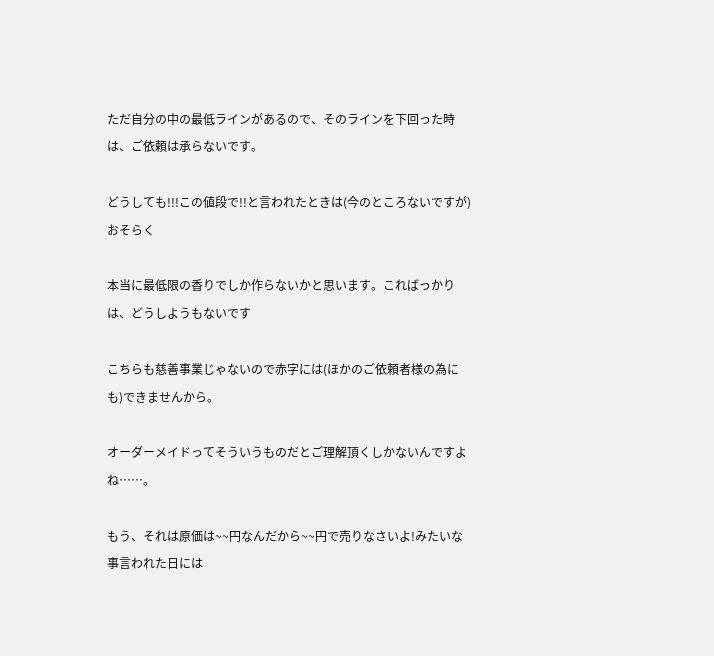ただ自分の中の最低ラインがあるので、そのラインを下回った時は、ご依頼は承らないです。

どうしても!!!この値段で!!と言われたときは(今のところないですが)おそらく

本当に最低限の香りでしか作らないかと思います。こればっかりは、どうしようもないです

こちらも慈善事業じゃないので赤字には(ほかのご依頼者様の為にも)できませんから。

オーダーメイドってそういうものだとご理解頂くしかないんですよね……。

もう、それは原価は~~円なんだから~~円で売りなさいよ!みたいな事言われた日には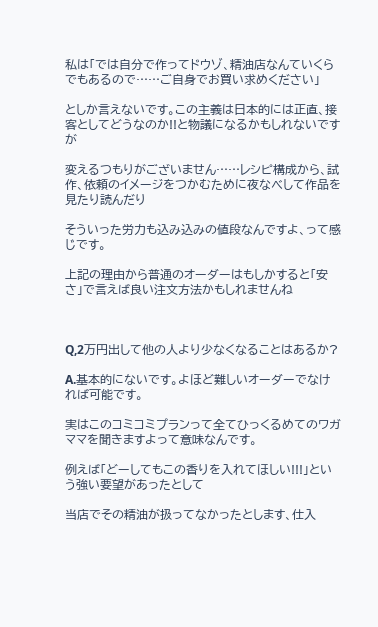私は「では自分で作ってドウゾ、精油店なんていくらでもあるので……ご自身でお買い求めください」

としか言えないです。この主義は日本的には正直、接客としてどうなのか!!と物議になるかもしれないですが

変えるつもりがございません……レシピ構成から、試作、依頼のイメージをつかむために夜なべして作品を見たり読んだり

そういった労力も込み込みの値段なんですよ、って感じです。

上記の理由から普通のオーダーはもしかすると「安さ」で言えば良い注文方法かもしれませんね



Q,2万円出して他の人より少なくなることはあるか?

A.基本的にないです。よほど難しいオーダーでなければ可能です。

実はこのコミコミプランって全てひっくるめてのワガママを聞きますよって意味なんです。

例えば「どーしてもこの香りを入れてほしい!!!」という強い要望があったとして

当店でその精油が扱ってなかったとします、仕入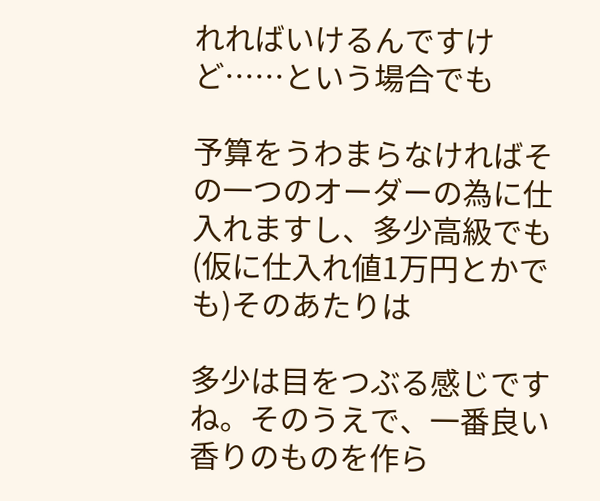れればいけるんですけど……という場合でも

予算をうわまらなければその一つのオーダーの為に仕入れますし、多少高級でも(仮に仕入れ値1万円とかでも)そのあたりは

多少は目をつぶる感じですね。そのうえで、一番良い香りのものを作ら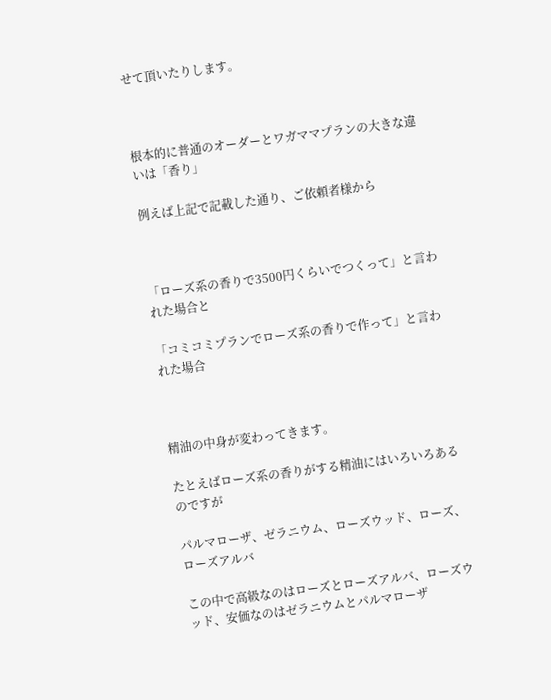せて頂いたりします。



根本的に普通のオーダーとワガママプランの大きな違いは「香り」

例えば上記で記載した通り、ご依頼者様から



「ローズ系の香りで3500円くらいでつくって」と言われた場合と

「コミコミプランでローズ系の香りで作って」と言われた場合



精油の中身が変わってきます。

たとえばローズ系の香りがする精油にはいろいろあるのですが

パルマローザ、ゼラニウム、ローズウッド、ローズ、ローズアルバ

この中で高級なのはローズとローズアルバ、ローズウッド、安価なのはゼラニウムとパルマローザ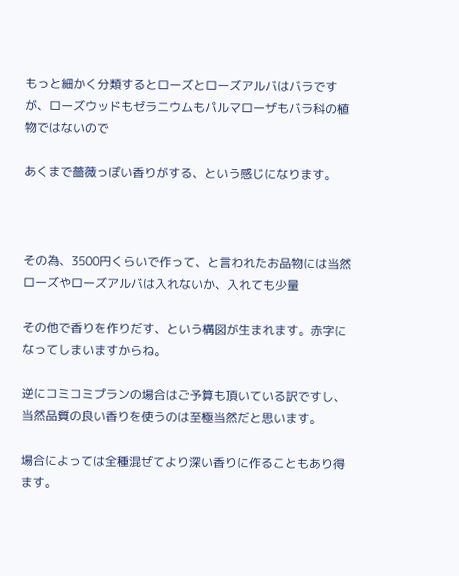もっと細かく分類するとローズとローズアルバはバラですが、ローズウッドもゼラニウムもパルマローザもバラ科の植物ではないので

あくまで薔薇っぽい香りがする、という感じになります。



その為、3500円くらいで作って、と言われたお品物には当然ローズやローズアルバは入れないか、入れても少量

その他で香りを作りだす、という構図が生まれます。赤字になってしまいますからね。

逆にコミコミプランの場合はご予算も頂いている訳ですし、当然品質の良い香りを使うのは至極当然だと思います。

場合によっては全種混ぜてより深い香りに作ることもあり得ます。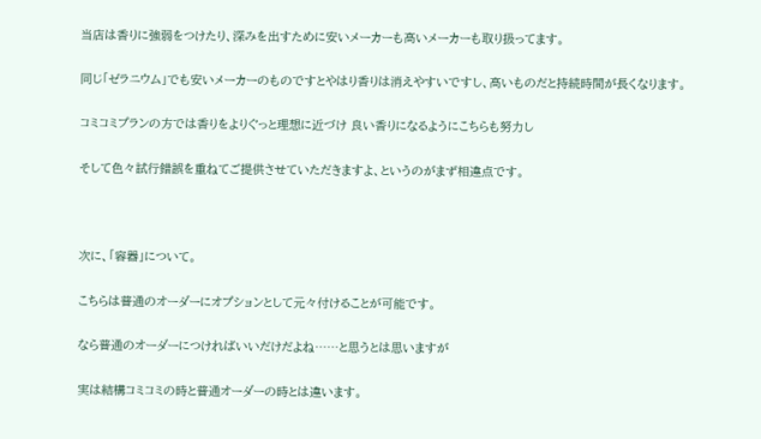当店は香りに強弱をつけたり、深みを出すために安いメーカーも高いメーカーも取り扱ってます。

同じ「ゼラニウム」でも安いメーカーのものですとやはり香りは消えやすいですし、高いものだと持続時間が長くなります。

コミコミプランの方では香りをよりぐっと理想に近づけ 良い香りになるようにこちらも努力し

そして色々試行錯誤を重ねてご提供させていただきますよ、というのがまず相違点です。



次に、「容器」について。

こちらは普通のオーダーにオプションとして元々付けることが可能です。

なら普通のオーダーにつければいいだけだよね……と思うとは思いますが

実は結構コミコミの時と普通オーダーの時とは違います。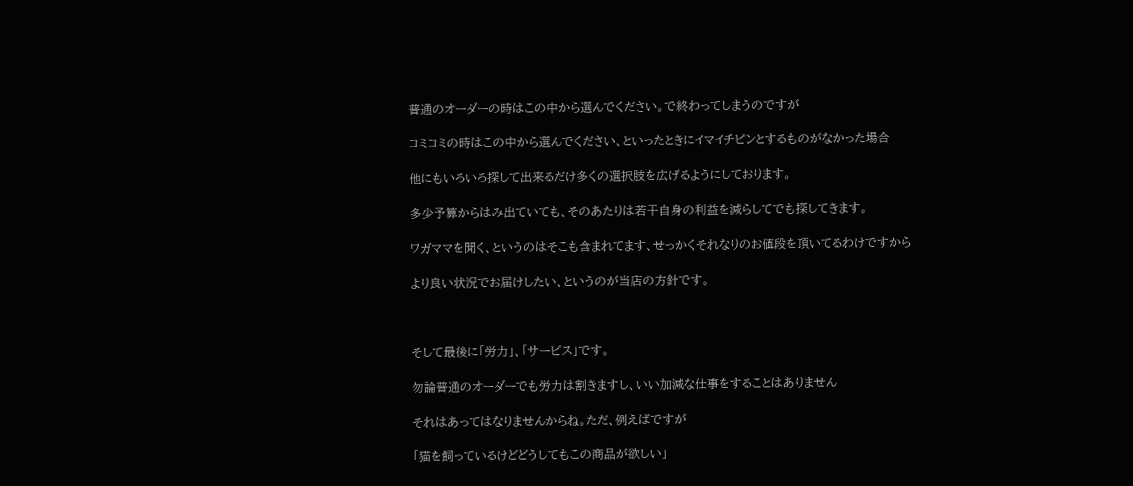普通のオーダーの時はこの中から選んでください。で終わってしまうのですが

コミコミの時はこの中から選んでください、といったときにイマイチピンとするものがなかった場合

他にもいろいろ探して出来るだけ多くの選択肢を広げるようにしております。

多少予算からはみ出ていても、そのあたりは若干自身の利益を減らしてでも探してきます。

ワガママを聞く、というのはそこも含まれてます、せっかくそれなりのお値段を頂いてるわけですから

より良い状況でお届けしたい、というのが当店の方針です。



そして最後に「労力」、「サービス」です。

勿論普通のオーダーでも労力は割きますし、いい加減な仕事をすることはありません

それはあってはなりませんからね。ただ、例えばですが

「猫を飼っているけどどうしてもこの商品が欲しい」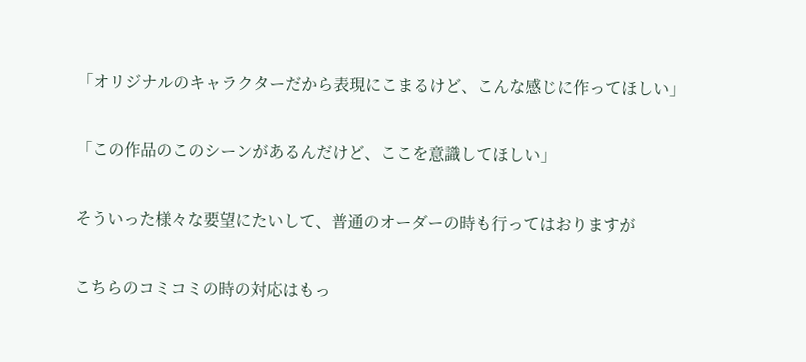「オリジナルのキャラクターだから表現にこまるけど、こんな感じに作ってほしい」

「この作品のこのシーンがあるんだけど、ここを意識してほしい」

そういった様々な要望にたいして、普通のオーダーの時も行ってはおりますが

こちらのコミコミの時の対応はもっ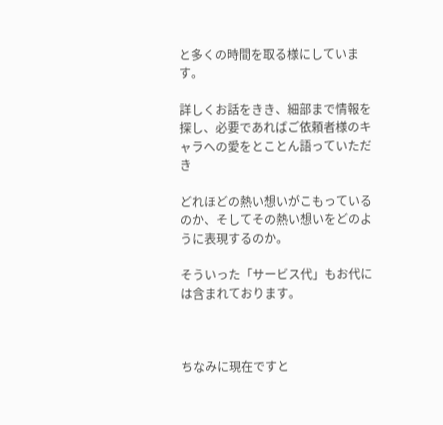と多くの時間を取る様にしています。

詳しくお話をきき、細部まで情報を探し、必要であればご依頼者様のキャラへの愛をとことん語っていただき

どれほどの熱い想いがこもっているのか、そしてその熱い想いをどのように表現するのか。

そういった「サービス代」もお代には含まれております。



ちなみに現在ですと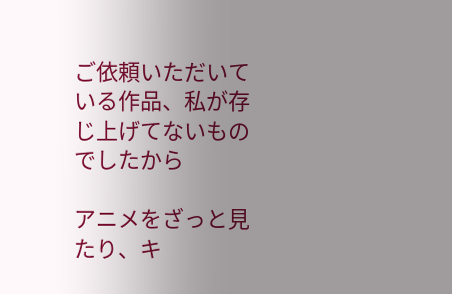ご依頼いただいている作品、私が存じ上げてないものでしたから

アニメをざっと見たり、キ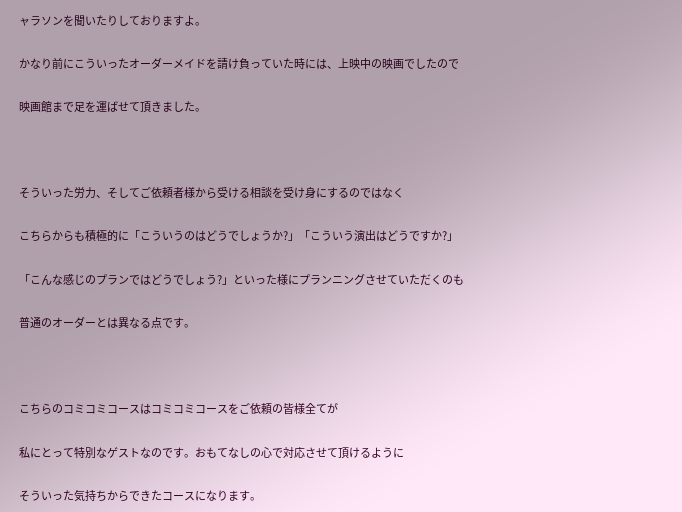ャラソンを聞いたりしておりますよ。

かなり前にこういったオーダーメイドを請け負っていた時には、上映中の映画でしたので

映画館まで足を運ばせて頂きました。



そういった労力、そしてご依頼者様から受ける相談を受け身にするのではなく

こちらからも積極的に「こういうのはどうでしょうか?」「こういう演出はどうですか?」

「こんな感じのプランではどうでしょう?」といった様にプランニングさせていただくのも

普通のオーダーとは異なる点です。



こちらのコミコミコースはコミコミコースをご依頼の皆様全てが

私にとって特別なゲストなのです。おもてなしの心で対応させて頂けるように

そういった気持ちからできたコースになります。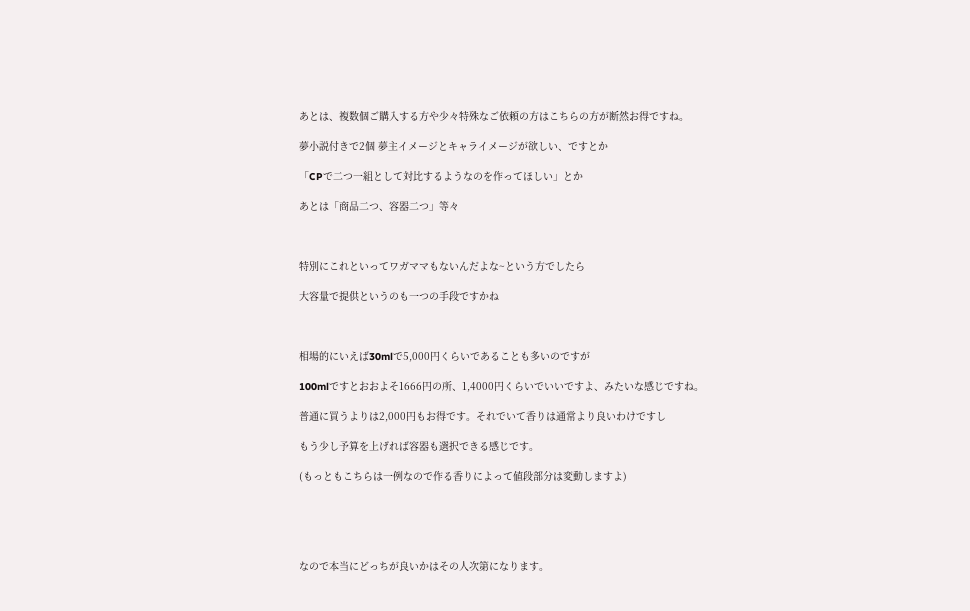あとは、複数個ご購入する方や少々特殊なご依頼の方はこちらの方が断然お得ですね。

夢小説付きで2個 夢主イメージとキャライメージが欲しい、ですとか

「CPで二つ一組として対比するようなのを作ってほしい」とか

あとは「商品二つ、容器二つ」等々



特別にこれといってワガママもないんだよな~という方でしたら

大容量で提供というのも一つの手段ですかね



相場的にいえば30mlで5,000円くらいであることも多いのですが

100mlですとおおよそ1666円の所、1,4000円くらいでいいですよ、みたいな感じですね。

普通に買うよりは2,000円もお得です。それでいて香りは通常より良いわけですし

もう少し予算を上げれば容器も選択できる感じです。

(もっともこちらは一例なので作る香りによって値段部分は変動しますよ)





なので本当にどっちが良いかはその人次第になります。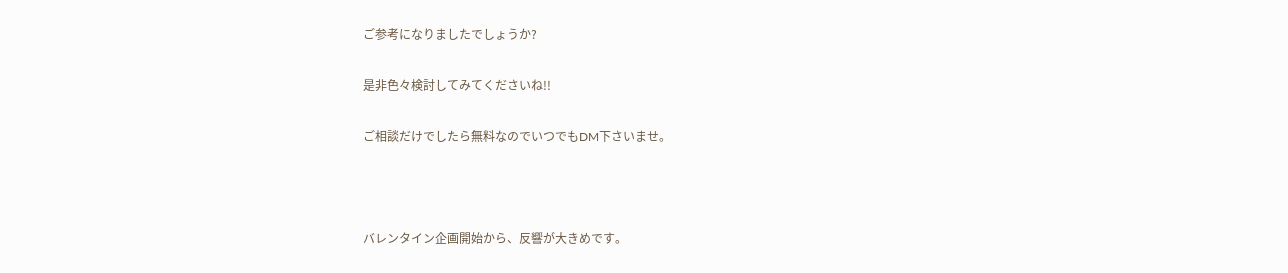ご参考になりましたでしょうか?

是非色々検討してみてくださいね!!

ご相談だけでしたら無料なのでいつでもDM下さいませ。



バレンタイン企画開始から、反響が大きめです。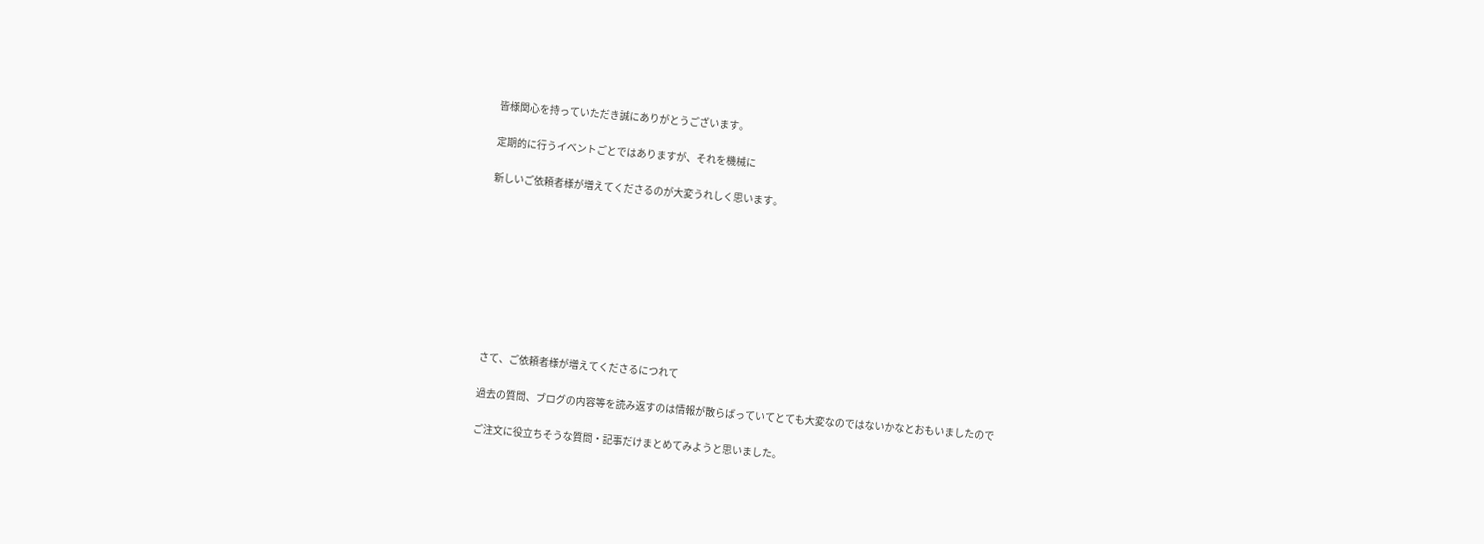皆様関心を持っていただき誠にありがとうございます。

定期的に行うイベントごとではありますが、それを機械に

新しいご依頼者様が増えてくださるのが大変うれしく思います。









さて、ご依頼者様が増えてくださるにつれて

過去の質問、ブログの内容等を読み返すのは情報が散らばっていてとても大変なのではないかなとおもいましたので

ご注文に役立ちそうな質問・記事だけまとめてみようと思いました。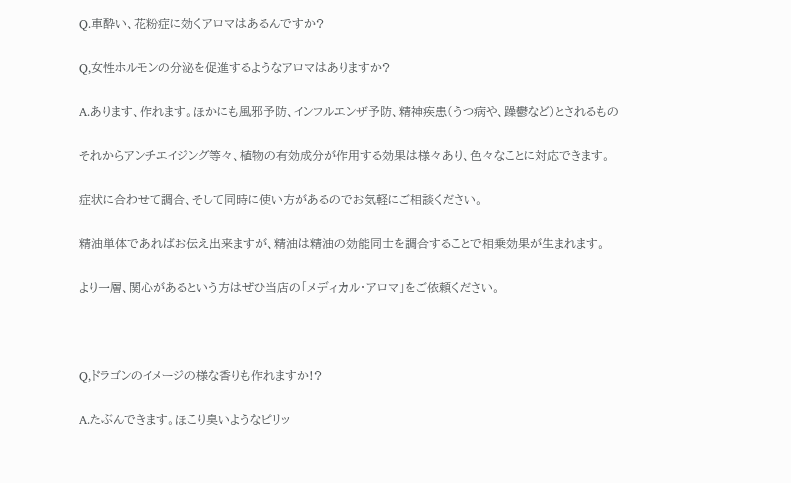Q.車酔い、花粉症に効くアロマはあるんですか?

Q,女性ホルモンの分泌を促進するようなアロマはありますか?

A.あります、作れます。ほかにも風邪予防、インフルエンザ予防、精神疾患(うつ病や、躁鬱など)とされるもの

それからアンチエイジング等々、植物の有効成分が作用する効果は様々あり、色々なことに対応できます。

症状に合わせて調合、そして同時に使い方があるのでお気軽にご相談ください。

精油単体であればお伝え出来ますが、精油は精油の効能同士を調合することで相乗効果が生まれます。

より一層、関心があるという方はぜひ当店の「メディカル・アロマ」をご依頼ください。



Q,ドラゴンのイメージの様な香りも作れますか!?

A.たぶんできます。ほこり臭いようなピリッ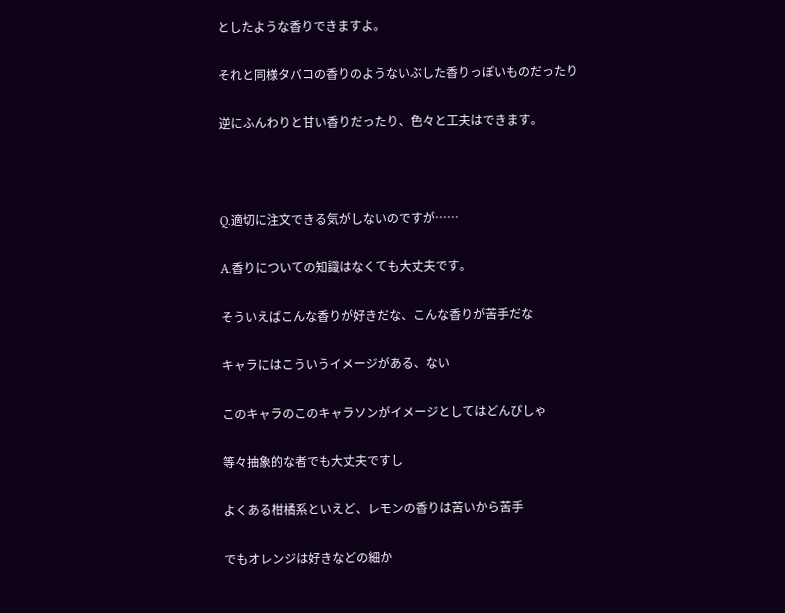としたような香りできますよ。

それと同様タバコの香りのようないぶした香りっぽいものだったり

逆にふんわりと甘い香りだったり、色々と工夫はできます。



Q.適切に注文できる気がしないのですが……

A.香りについての知識はなくても大丈夫です。

そういえばこんな香りが好きだな、こんな香りが苦手だな

キャラにはこういうイメージがある、ない

このキャラのこのキャラソンがイメージとしてはどんぴしゃ

等々抽象的な者でも大丈夫ですし

よくある柑橘系といえど、レモンの香りは苦いから苦手

でもオレンジは好きなどの細か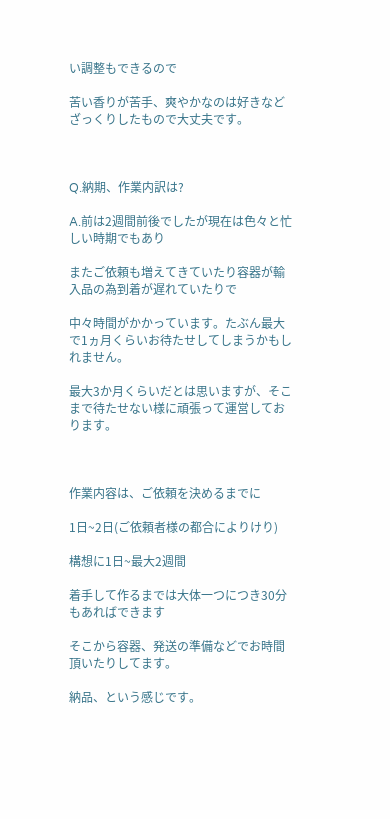い調整もできるので

苦い香りが苦手、爽やかなのは好きなどざっくりしたもので大丈夫です。



Q.納期、作業内訳は?

A.前は2週間前後でしたが現在は色々と忙しい時期でもあり

またご依頼も増えてきていたり容器が輸入品の為到着が遅れていたりで

中々時間がかかっています。たぶん最大で1ヵ月くらいお待たせしてしまうかもしれません。

最大3か月くらいだとは思いますが、そこまで待たせない様に頑張って運営しております。



作業内容は、ご依頼を決めるまでに

1日~2日(ご依頼者様の都合によりけり)

構想に1日~最大2週間

着手して作るまでは大体一つにつき30分もあればできます

そこから容器、発送の準備などでお時間頂いたりしてます。

納品、という感じです。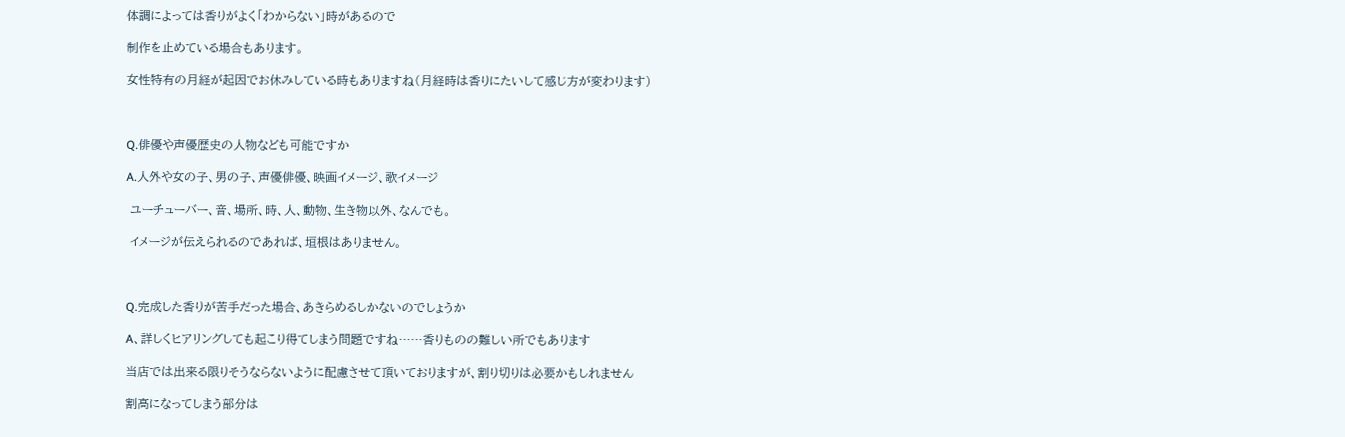体調によっては香りがよく「わからない」時があるので

制作を止めている場合もあります。

女性特有の月経が起因でお休みしている時もありますね(月経時は香りにたいして感じ方が変わります)



Q.俳優や声優歴史の人物なども可能ですか

A.人外や女の子、男の子、声優俳優、映画イメージ、歌イメージ

 ユーチューバー、音、場所、時、人、動物、生き物以外、なんでも。

 イメージが伝えられるのであれば、垣根はありません。



Q.完成した香りが苦手だった場合、あきらめるしかないのでしょうか

A、詳しくヒアリングしても起こり得てしまう問題ですね……香りものの難しい所でもあります

当店では出来る限りそうならないように配慮させて頂いておりますが、割り切りは必要かもしれません

割高になってしまう部分は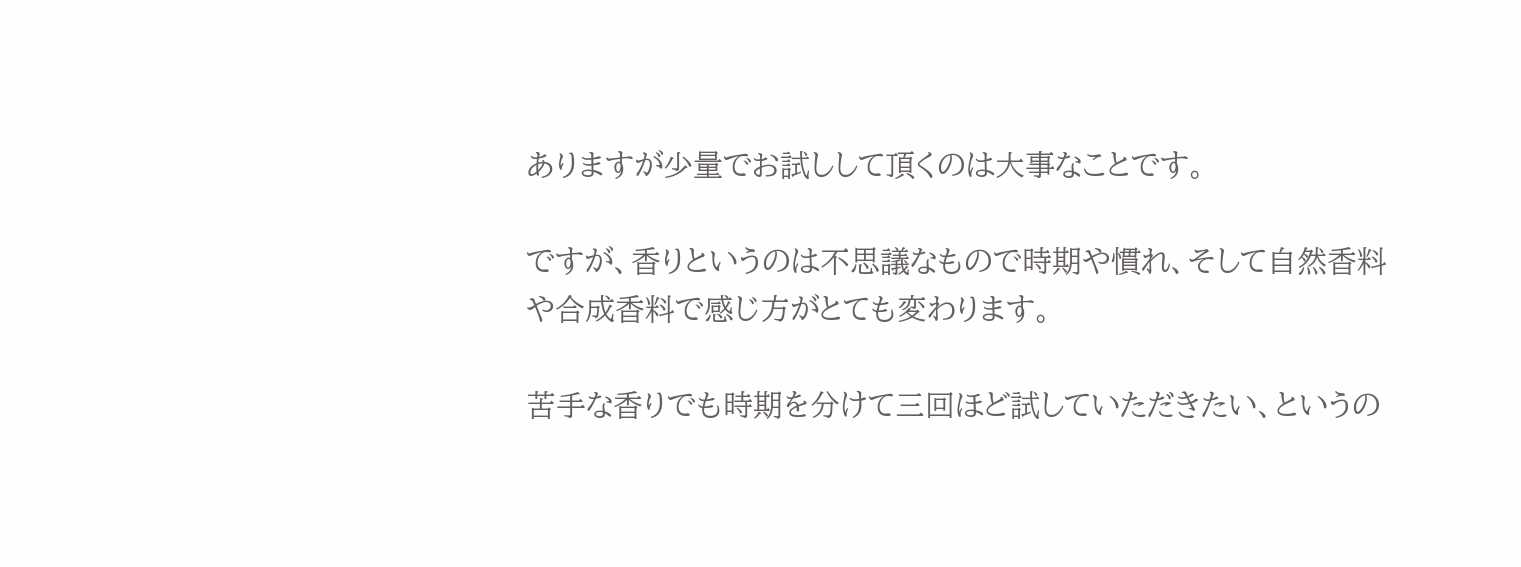ありますが少量でお試しして頂くのは大事なことです。

ですが、香りというのは不思議なもので時期や慣れ、そして自然香料や合成香料で感じ方がとても変わります。

苦手な香りでも時期を分けて三回ほど試していただきたい、というの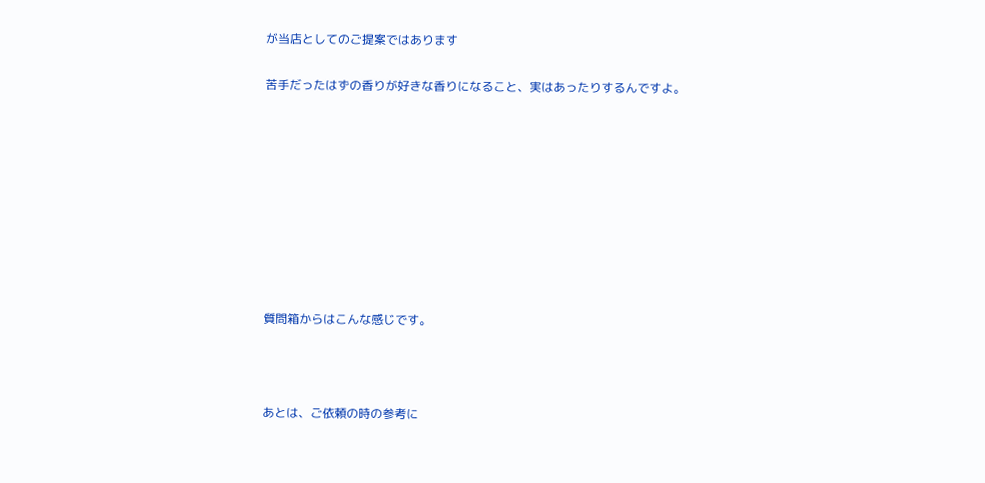が当店としてのご提案ではあります

苦手だったはずの香りが好きな香りになること、実はあったりするんですよ。









質問箱からはこんな感じです。



あとは、ご依頼の時の参考に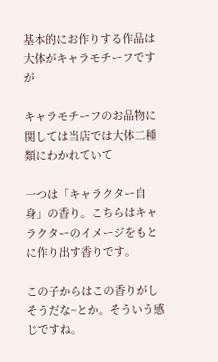基本的にお作りする作品は大体がキャラモチーフですが

キャラモチーフのお品物に関しては当店では大体二種類にわかれていて

一つは「キャラクター自身」の香り。こちらはキャラクターのイメージをもとに作り出す香りです。

この子からはこの香りがしそうだな~とか。そういう感じですね。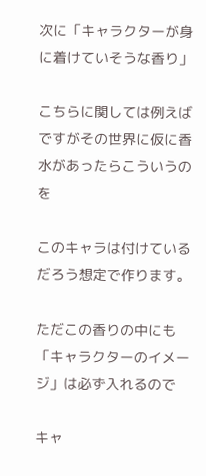次に「キャラクターが身に着けていそうな香り」

こちらに関しては例えばですがその世界に仮に香水があったらこういうのを

このキャラは付けているだろう想定で作ります。

ただこの香りの中にも「キャラクターのイメージ」は必ず入れるので

キャ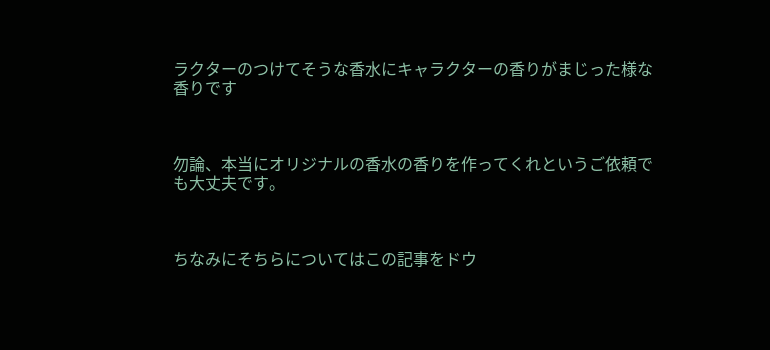ラクターのつけてそうな香水にキャラクターの香りがまじった様な香りです



勿論、本当にオリジナルの香水の香りを作ってくれというご依頼でも大丈夫です。



ちなみにそちらについてはこの記事をドウ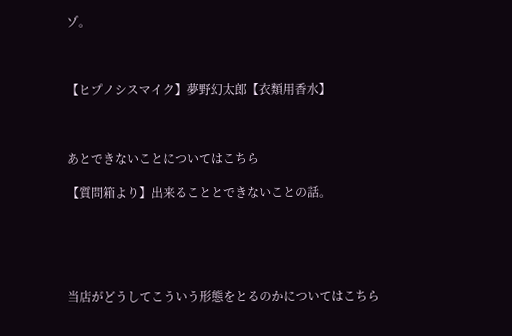ゾ。



【ヒプノシスマイク】夢野幻太郎【衣類用香水】



あとできないことについてはこちら

【質問箱より】出来ることとできないことの話。





当店がどうしてこういう形態をとるのかについてはこちら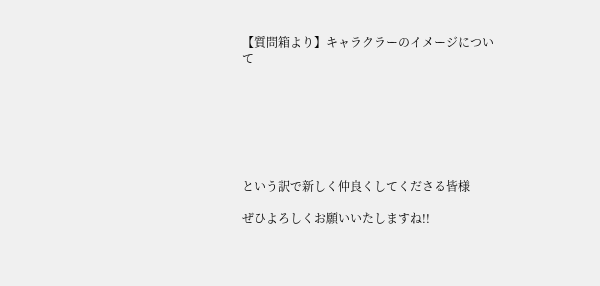【質問箱より】キャラクラーのイメージについて







という訳で新しく仲良くしてくださる皆様

ぜひよろしくお願いいたしますね!!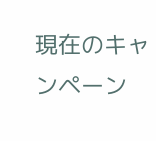現在のキャンペーン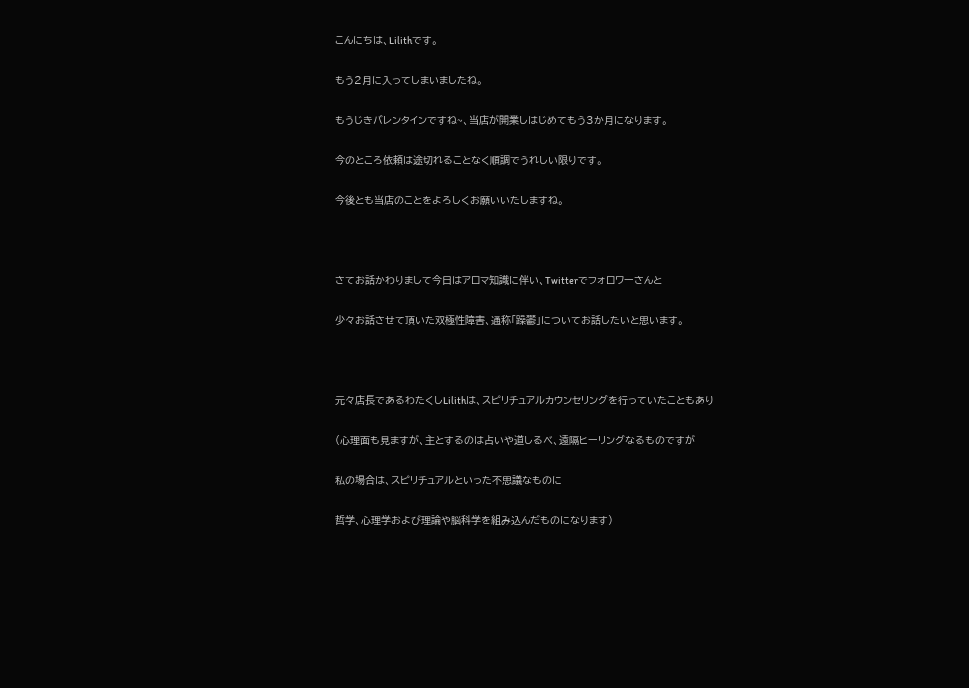こんにちは、Lilithです。

もう2月に入ってしまいましたね。

もうじきバレンタインですね~、当店が開業しはじめてもう3か月になります。

今のところ依頼は途切れることなく順調でうれしい限りです。

今後とも当店のことをよろしくお願いいたしますね。



さてお話かわりまして今日はアロマ知識に伴い、Twitterでフォロワーさんと

少々お話させて頂いた双極性障害、通称「躁鬱」についてお話したいと思います。



元々店長であるわたくしLilithは、スピリチュアルカウンセリングを行っていたこともあり

(心理面も見ますが、主とするのは占いや道しるべ、遠隔ヒーリングなるものですが

私の場合は、スピリチュアルといった不思議なものに

哲学、心理学および理論や脳科学を組み込んだものになります)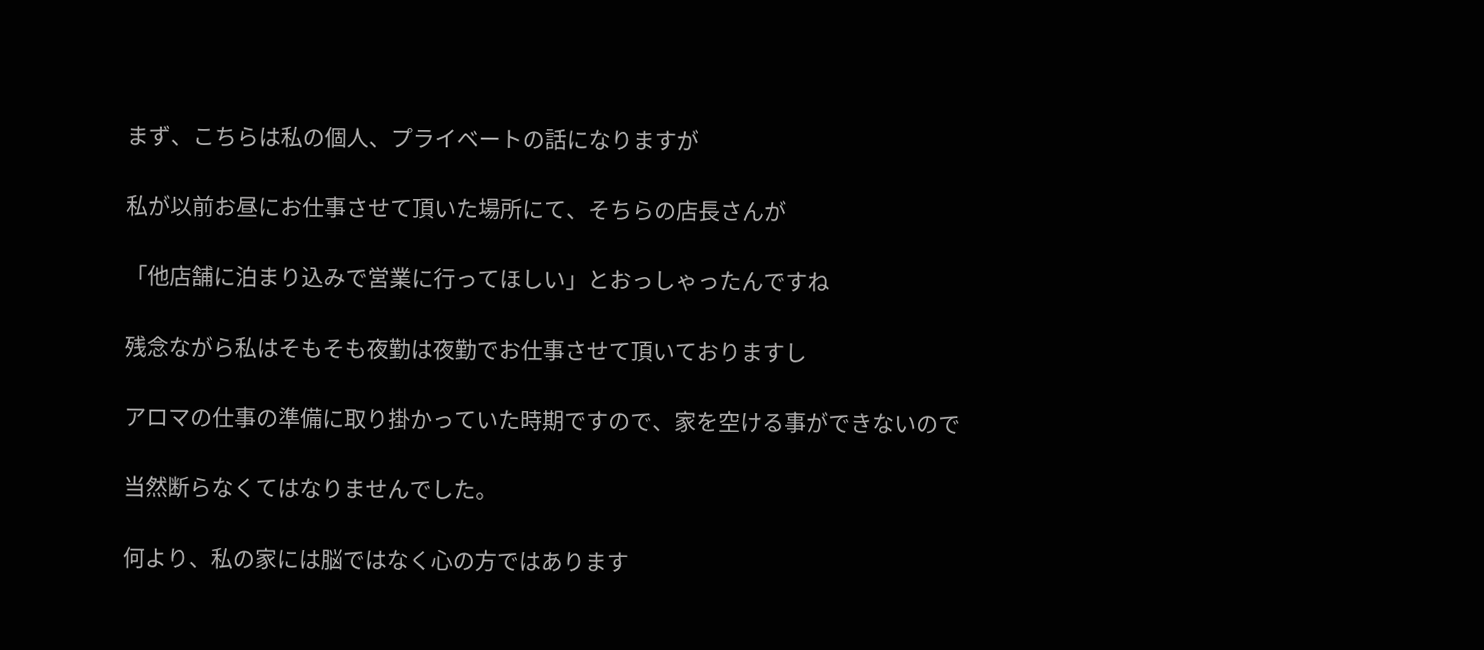まず、こちらは私の個人、プライベートの話になりますが

私が以前お昼にお仕事させて頂いた場所にて、そちらの店長さんが

「他店舗に泊まり込みで営業に行ってほしい」とおっしゃったんですね

残念ながら私はそもそも夜勤は夜勤でお仕事させて頂いておりますし

アロマの仕事の準備に取り掛かっていた時期ですので、家を空ける事ができないので

当然断らなくてはなりませんでした。

何より、私の家には脳ではなく心の方ではあります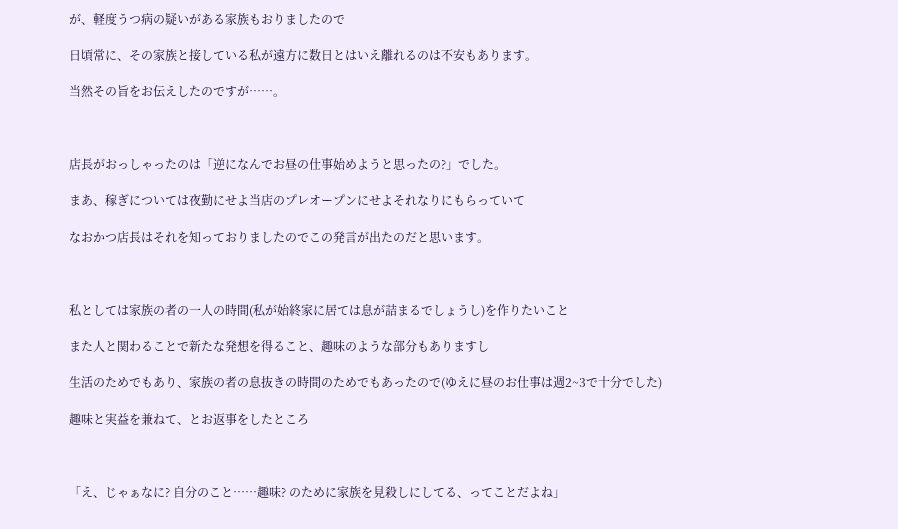が、軽度うつ病の疑いがある家族もおりましたので

日頃常に、その家族と接している私が遠方に数日とはいえ離れるのは不安もあります。

当然その旨をお伝えしたのですが……。



店長がおっしゃったのは「逆になんでお昼の仕事始めようと思ったの?」でした。

まあ、稼ぎについては夜勤にせよ当店のプレオープンにせよそれなりにもらっていて

なおかつ店長はそれを知っておりましたのでこの発言が出たのだと思います。



私としては家族の者の一人の時間(私が始終家に居ては息が詰まるでしょうし)を作りたいこと

また人と関わることで新たな発想を得ること、趣味のような部分もありますし

生活のためでもあり、家族の者の息抜きの時間のためでもあったので(ゆえに昼のお仕事は週2~3で十分でした)

趣味と実益を兼ねて、とお返事をしたところ



「え、じゃぁなに? 自分のこと……趣味? のために家族を見殺しにしてる、ってことだよね」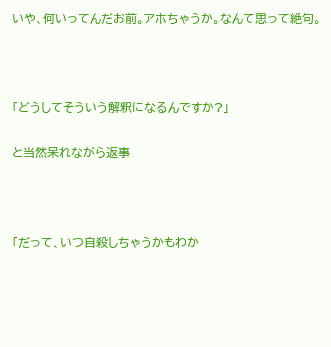いや、何いってんだお前。アホちゃうか。なんて思って絶句。



「どうしてそういう解釈になるんですか?」

と当然呆れながら返事



「だって、いつ自殺しちゃうかもわか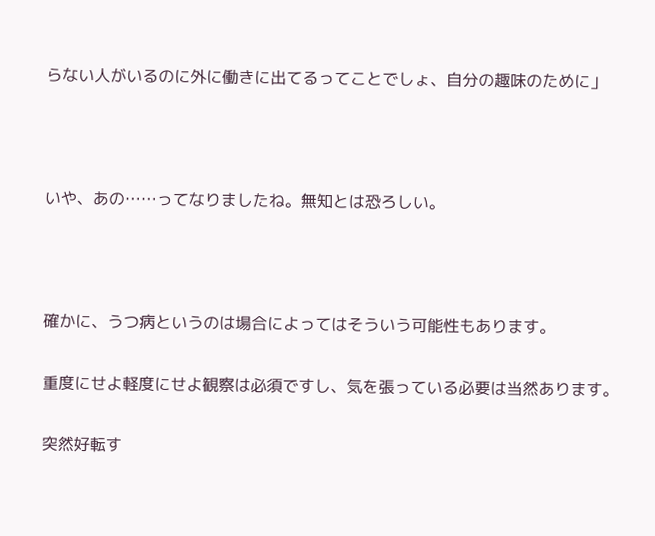らない人がいるのに外に働きに出てるってことでしょ、自分の趣味のために」



いや、あの……ってなりましたね。無知とは恐ろしい。



確かに、うつ病というのは場合によってはそういう可能性もあります。

重度にせよ軽度にせよ観察は必須ですし、気を張っている必要は当然あります。

突然好転す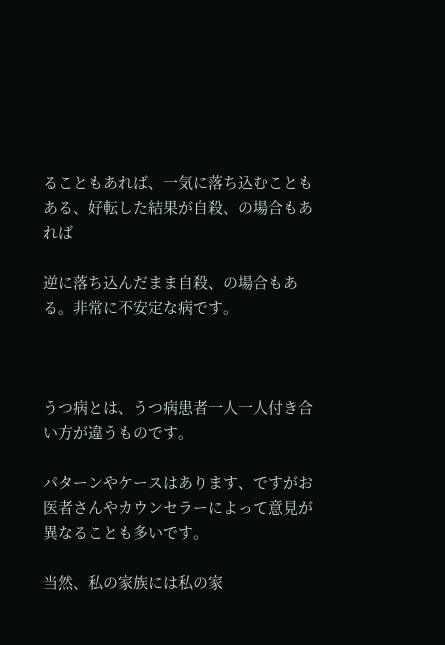ることもあれば、一気に落ち込むこともある、好転した結果が自殺、の場合もあれば

逆に落ち込んだまま自殺、の場合もある。非常に不安定な病です。



うつ病とは、うつ病患者一人一人付き合い方が違うものです。

パターンやケースはあります、ですがお医者さんやカウンセラーによって意見が異なることも多いです。

当然、私の家族には私の家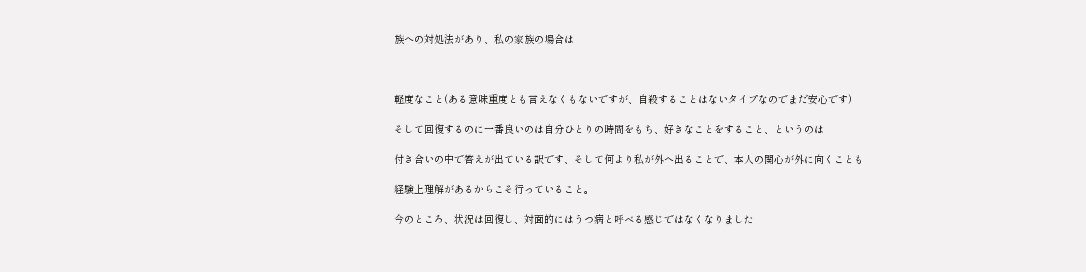族への対処法があり、私の家族の場合は



軽度なこと(ある意味重度とも言えなくもないですが、自殺することはないタイプなのでまだ安心です)

そして回復するのに一番良いのは自分ひとりの時間をもち、好きなことをすること、というのは

付き合いの中で答えが出ている訳です、そして何より私が外へ出ることで、本人の関心が外に向くことも

経験上理解があるからこそ行っていること。

今のところ、状況は回復し、対面的にはうつ病と呼べる感じではなくなりました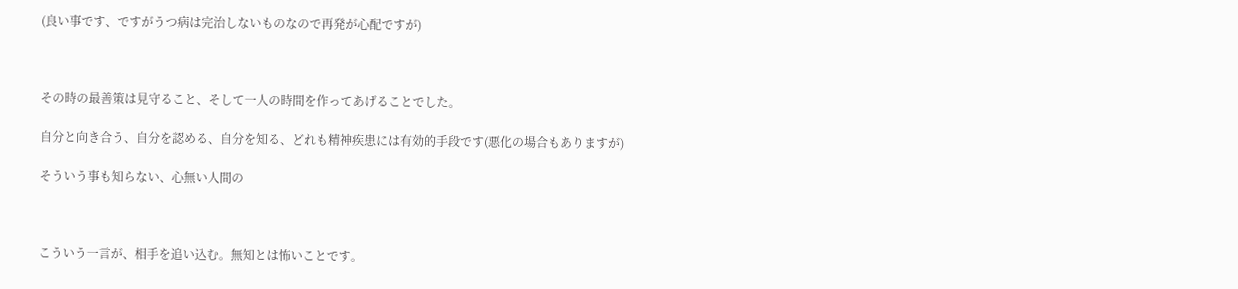(良い事です、ですがうつ病は完治しないものなので再発が心配ですが)



その時の最善策は見守ること、そして一人の時間を作ってあげることでした。

自分と向き合う、自分を認める、自分を知る、どれも精神疾患には有効的手段です(悪化の場合もありますが)

そういう事も知らない、心無い人間の



こういう一言が、相手を追い込む。無知とは怖いことです。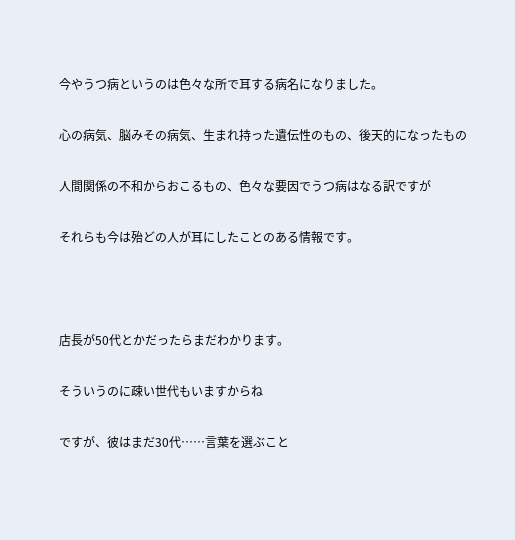今やうつ病というのは色々な所で耳する病名になりました。

心の病気、脳みその病気、生まれ持った遺伝性のもの、後天的になったもの

人間関係の不和からおこるもの、色々な要因でうつ病はなる訳ですが

それらも今は殆どの人が耳にしたことのある情報です。



店長が50代とかだったらまだわかります。

そういうのに疎い世代もいますからね

ですが、彼はまだ30代……言葉を選ぶこと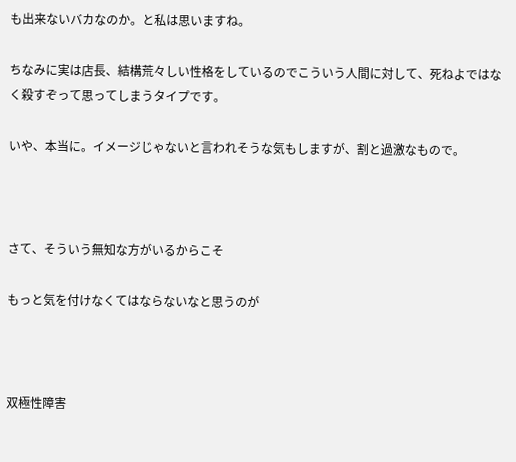も出来ないバカなのか。と私は思いますね。

ちなみに実は店長、結構荒々しい性格をしているのでこういう人間に対して、死ねよではなく殺すぞって思ってしまうタイプです。

いや、本当に。イメージじゃないと言われそうな気もしますが、割と過激なもので。



さて、そういう無知な方がいるからこそ

もっと気を付けなくてはならないなと思うのが



双極性障害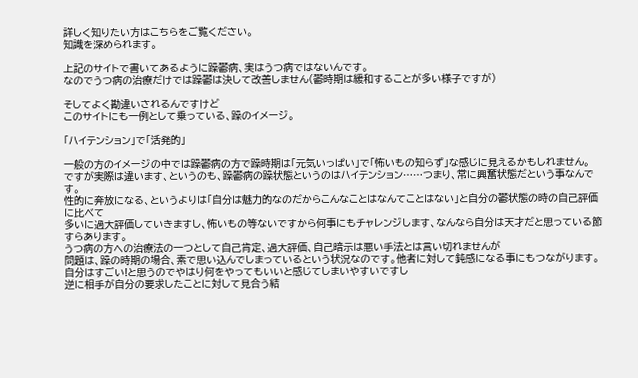詳しく知りたい方はこちらをご覧ください。
知識を深められます。

上記のサイトで書いてあるように躁鬱病、実はうつ病ではないんです。
なのでうつ病の治療だけでは躁鬱は決して改善しません(鬱時期は緩和することが多い様子ですが)

そしてよく勘違いされるんですけど
このサイトにも一例として乗っている、躁のイメージ。

「ハイテンション」で「活発的」

一般の方のイメージの中では躁鬱病の方で躁時期は「元気いっぱい」で「怖いもの知らず」な感じに見えるかもしれません。
ですが実際は違います、というのも、躁鬱病の躁状態というのはハイテンション……つまり、常に興奮状態だという事なんです。
性的に奔放になる、というよりは「自分は魅力的なのだからこんなことはなんてことはない」と自分の鬱状態の時の自己評価に比べて
多いに過大評価していきますし、怖いもの等ないですから何事にもチャレンジします、なんなら自分は天才だと思っている節すらあります。
うつ病の方への治療法の一つとして自己肯定、過大評価、自己暗示は悪い手法とは言い切れませんが
問題は、躁の時期の場合、素で思い込んでしまっているという状況なのです。他者に対して鈍感になる事にもつながります。
自分はすごい!と思うのでやはり何をやってもいいと感じてしまいやすいですし
逆に相手が自分の要求したことに対して見合う結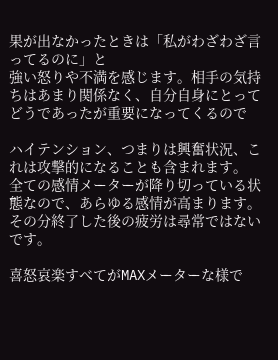果が出なかったときは「私がわざわざ言ってるのに」と
強い怒りや不満を感じます。相手の気持ちはあまり関係なく、自分自身にとってどうであったが重要になってくるので

ハイテンション、つまりは興奮状況、これは攻撃的になることも含まれます。
全ての感情メーターが降り切っている状態なので、あらゆる感情が高まります。
その分終了した後の疲労は尋常ではないです。

喜怒哀楽すべてがMAXメーターな様で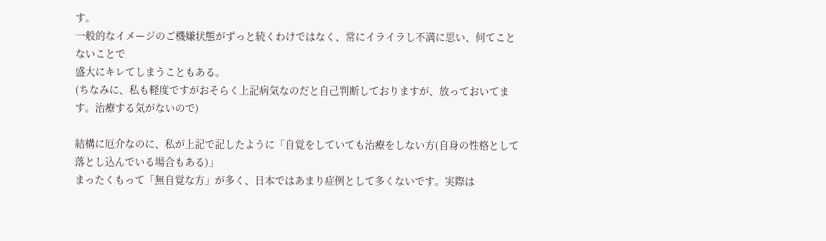す。
一般的なイメージのご機嫌状態がずっと続くわけではなく、常にイライラし不満に思い、何てことないことで
盛大にキレてしまうこともある。
(ちなみに、私も軽度ですがおそらく上記病気なのだと自己判断しておりますが、放っておいてます。治療する気がないので)

結構に厄介なのに、私が上記で記したように「自覚をしていても治療をしない方(自身の性格として落とし込んでいる場合もある)」
まったくもって「無自覚な方」が多く、日本ではあまり症例として多くないです。実際は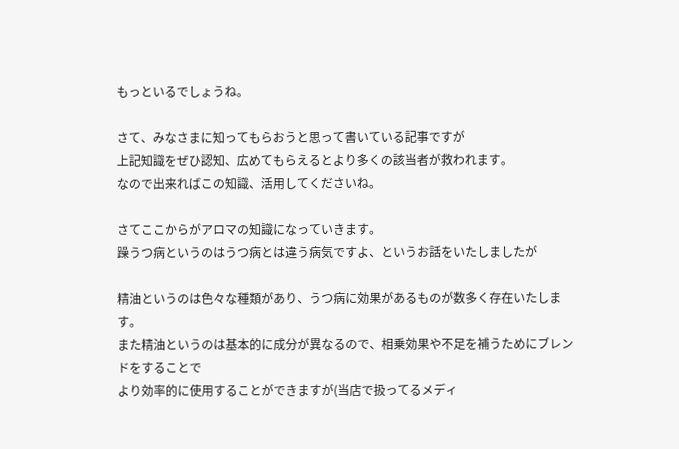もっといるでしょうね。

さて、みなさまに知ってもらおうと思って書いている記事ですが
上記知識をぜひ認知、広めてもらえるとより多くの該当者が救われます。
なので出来ればこの知識、活用してくださいね。

さてここからがアロマの知識になっていきます。
躁うつ病というのはうつ病とは違う病気ですよ、というお話をいたしましたが

精油というのは色々な種類があり、うつ病に効果があるものが数多く存在いたします。
また精油というのは基本的に成分が異なるので、相乗効果や不足を補うためにブレンドをすることで
より効率的に使用することができますが(当店で扱ってるメディ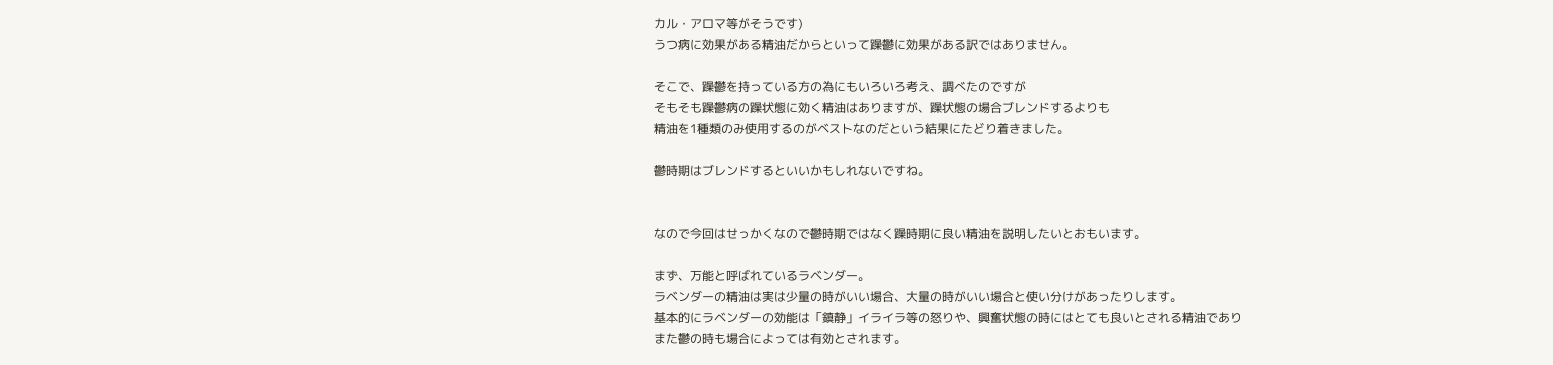カル・アロマ等がそうです)
うつ病に効果がある精油だからといって躁鬱に効果がある訳ではありません。

そこで、躁鬱を持っている方の為にもいろいろ考え、調べたのですが
そもそも躁鬱病の躁状態に効く精油はありますが、躁状態の場合ブレンドするよりも
精油を1種類のみ使用するのがベストなのだという結果にたどり着きました。

鬱時期はブレンドするといいかもしれないですね。


なので今回はせっかくなので鬱時期ではなく躁時期に良い精油を説明したいとおもいます。

まず、万能と呼ばれているラベンダー。
ラベンダーの精油は実は少量の時がいい場合、大量の時がいい場合と使い分けがあったりします。
基本的にラベンダーの効能は「鎮静」イライラ等の怒りや、興奮状態の時にはとても良いとされる精油であり
また鬱の時も場合によっては有効とされます。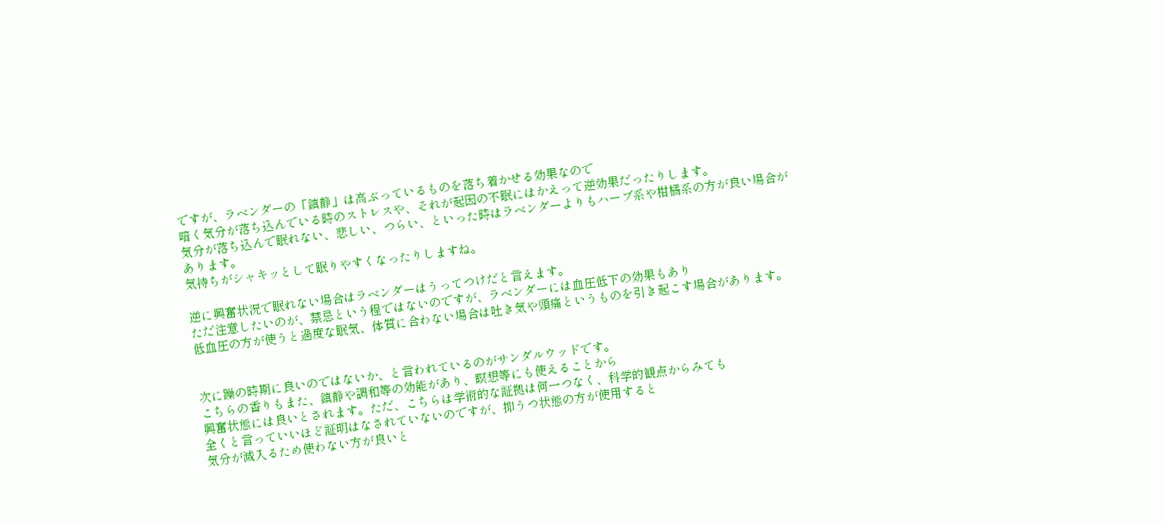ですが、ラベンダーの「鎮静」は高ぶっているものを落ち着かせる効果なので
暗く気分が落ち込んでいる時のストレスや、それが起因の不眠にはかえって逆効果だったりします。
気分が落ち込んで眠れない、悲しい、つらい、といった時はラベンダーよりもハーブ系や柑橘系の方が良い場合があります。
気持ちがシャキッとして眠りやすくなったりしますね。

逆に興奮状況で眠れない場合はラベンダーはうってつけだと言えます。
ただ注意したいのが、禁忌という程ではないのですが、ラベンダーには血圧低下の効果もあり
低血圧の方が使うと過度な眠気、体質に合わない場合は吐き気や頭痛というものを引き起こす場合があります。


次に躁の時期に良いのではないか、と言われているのがサンダルウッドです。
こちらの香りもまた、鎮静や調和等の効能があり、瞑想等にも使えることから
興奮状態には良いとされます。ただ、こちらは学術的な証拠は何一つなく、科学的観点からみても
全くと言っていいほど証明はなされていないのですが、抑うつ状態の方が使用すると
気分が滅入るため使わない方が良いと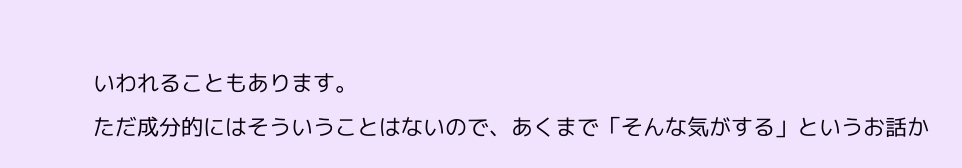いわれることもあります。
ただ成分的にはそういうことはないので、あくまで「そんな気がする」というお話か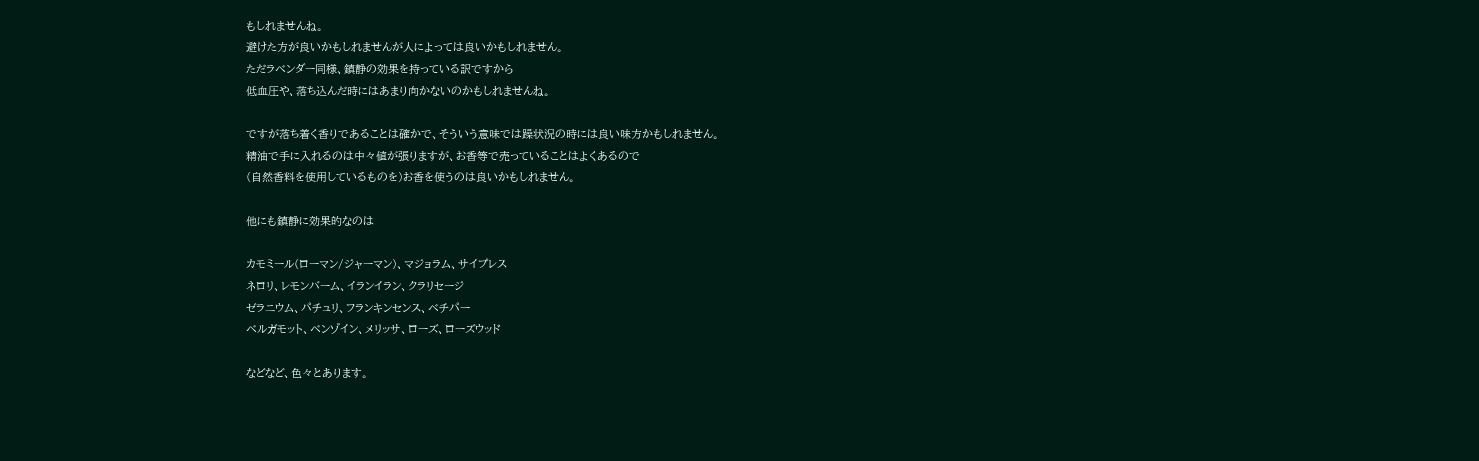もしれませんね。
避けた方が良いかもしれませんが人によっては良いかもしれません。
ただラベンダー同様、鎮静の効果を持っている訳ですから
低血圧や、落ち込んだ時にはあまり向かないのかもしれませんね。

ですが落ち着く香りであることは確かで、そういう意味では躁状況の時には良い味方かもしれません。
精油で手に入れるのは中々値が張りますが、お香等で売っていることはよくあるので
(自然香料を使用しているものを)お香を使うのは良いかもしれません。

他にも鎮静に効果的なのは

カモミール(ローマン/ジャーマン)、マジョラム、サイプレス
ネロリ、レモンバーム、イランイラン、クラリセージ
ゼラニウム、パチュリ、フランキンセンス、ベチパー
ベルガモット、ベンゾイン、メリッサ、ローズ、ローズウッド

などなど、色々とあります。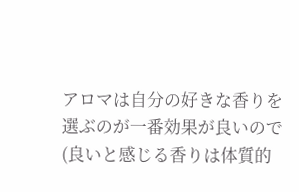アロマは自分の好きな香りを選ぶのが一番効果が良いので
(良いと感じる香りは体質的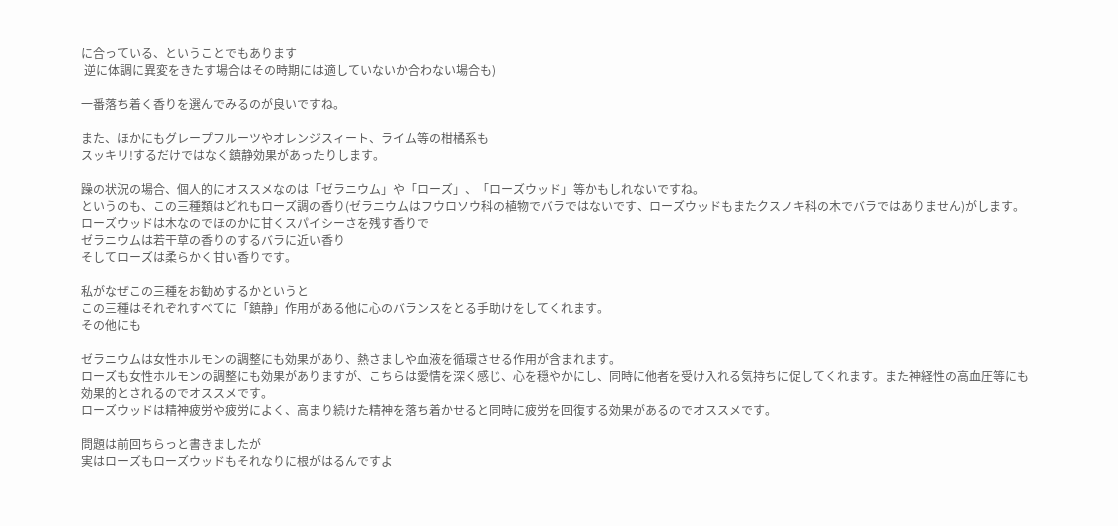に合っている、ということでもあります
 逆に体調に異変をきたす場合はその時期には適していないか合わない場合も)

一番落ち着く香りを選んでみるのが良いですね。

また、ほかにもグレープフルーツやオレンジスィート、ライム等の柑橘系も
スッキリ!するだけではなく鎮静効果があったりします。

躁の状況の場合、個人的にオススメなのは「ゼラニウム」や「ローズ」、「ローズウッド」等かもしれないですね。
というのも、この三種類はどれもローズ調の香り(ゼラニウムはフウロソウ科の植物でバラではないです、ローズウッドもまたクスノキ科の木でバラではありません)がします。
ローズウッドは木なのでほのかに甘くスパイシーさを残す香りで
ゼラニウムは若干草の香りのするバラに近い香り
そしてローズは柔らかく甘い香りです。

私がなぜこの三種をお勧めするかというと
この三種はそれぞれすべてに「鎮静」作用がある他に心のバランスをとる手助けをしてくれます。
その他にも

ゼラニウムは女性ホルモンの調整にも効果があり、熱さましや血液を循環させる作用が含まれます。
ローズも女性ホルモンの調整にも効果がありますが、こちらは愛情を深く感じ、心を穏やかにし、同時に他者を受け入れる気持ちに促してくれます。また神経性の高血圧等にも効果的とされるのでオススメです。
ローズウッドは精神疲労や疲労によく、高まり続けた精神を落ち着かせると同時に疲労を回復する効果があるのでオススメです。

問題は前回ちらっと書きましたが
実はローズもローズウッドもそれなりに根がはるんですよ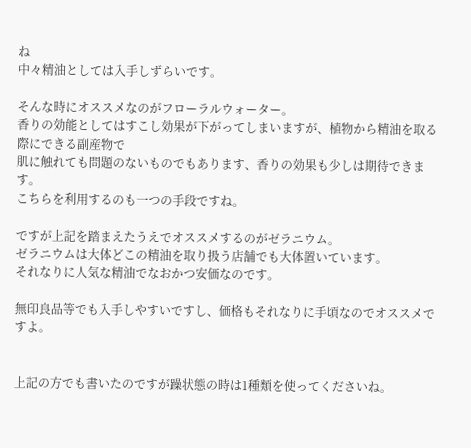ね
中々精油としては入手しずらいです。

そんな時にオススメなのがフローラルウォーター。
香りの効能としてはすこし効果が下がってしまいますが、植物から精油を取る際にできる副産物で
肌に触れても問題のないものでもあります、香りの効果も少しは期待できます。
こちらを利用するのも一つの手段ですね。

ですが上記を踏まえたうえでオススメするのがゼラニウム。
ゼラニウムは大体どこの精油を取り扱う店舗でも大体置いています。
それなりに人気な精油でなおかつ安価なのです。

無印良品等でも入手しやすいですし、価格もそれなりに手頃なのでオススメですよ。


上記の方でも書いたのですが躁状態の時は1種類を使ってくださいね。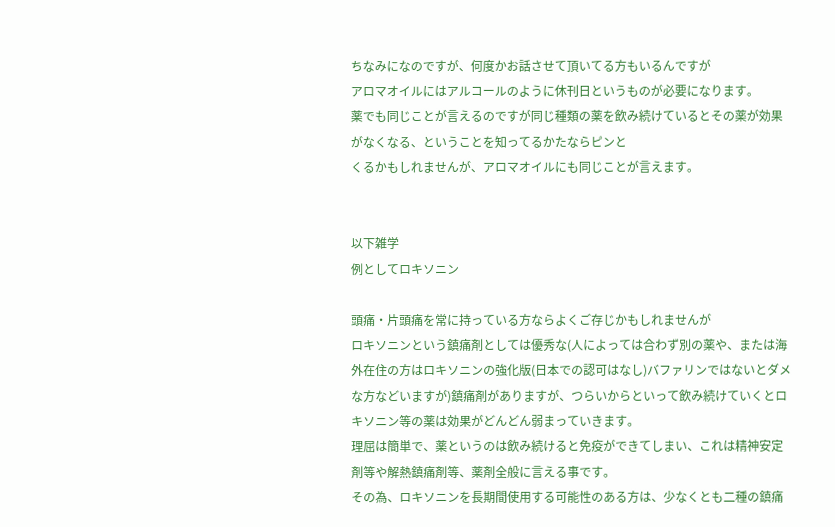ちなみになのですが、何度かお話させて頂いてる方もいるんですが
アロマオイルにはアルコールのように休刊日というものが必要になります。
薬でも同じことが言えるのですが同じ種類の薬を飲み続けているとその薬が効果がなくなる、ということを知ってるかたならピンと
くるかもしれませんが、アロマオイルにも同じことが言えます。


以下雑学
例としてロキソニン

頭痛・片頭痛を常に持っている方ならよくご存じかもしれませんが
ロキソニンという鎮痛剤としては優秀な(人によっては合わず別の薬や、または海外在住の方はロキソニンの強化版(日本での認可はなし)バファリンではないとダメな方などいますが)鎮痛剤がありますが、つらいからといって飲み続けていくとロキソニン等の薬は効果がどんどん弱まっていきます。
理屈は簡単で、薬というのは飲み続けると免疫ができてしまい、これは精神安定剤等や解熱鎮痛剤等、薬剤全般に言える事です。
その為、ロキソニンを長期間使用する可能性のある方は、少なくとも二種の鎮痛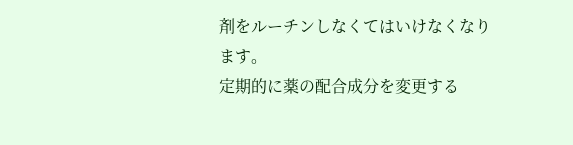剤をルーチンしなくてはいけなくなります。
定期的に薬の配合成分を変更する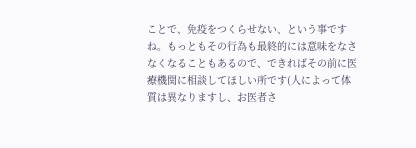ことで、免疫をつくらせない、という事ですね。もっともその行為も最終的には意味をなさなくなることもあるので、できればその前に医療機関に相談してほしい所です(人によって体質は異なりますし、お医者さ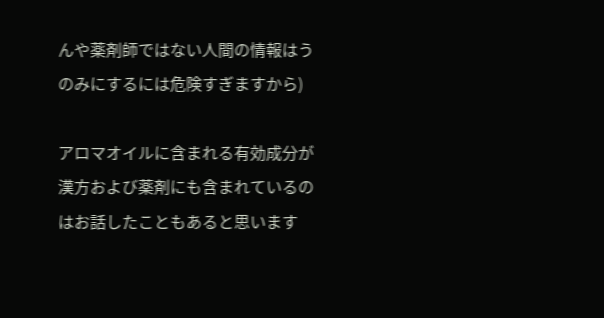んや薬剤師ではない人間の情報はうのみにするには危険すぎますから)

アロマオイルに含まれる有効成分が漢方および薬剤にも含まれているのはお話したこともあると思います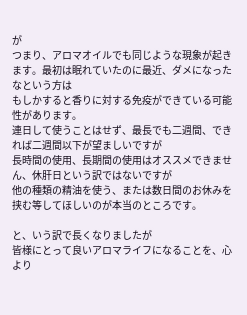が
つまり、アロマオイルでも同じような現象が起きます。最初は眠れていたのに最近、ダメになったなという方は
もしかすると香りに対する免疫ができている可能性があります。
連日して使うことはせず、最長でも二週間、できれば二週間以下が望ましいですが
長時間の使用、長期間の使用はオススメできません、休肝日という訳ではないですが
他の種類の精油を使う、または数日間のお休みを挟む等してほしいのが本当のところです。

と、いう訳で長くなりましたが
皆様にとって良いアロマライフになることを、心より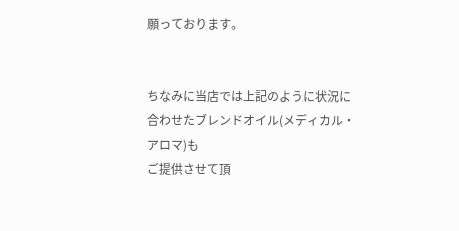願っております。


ちなみに当店では上記のように状況に合わせたブレンドオイル(メディカル・アロマ)も
ご提供させて頂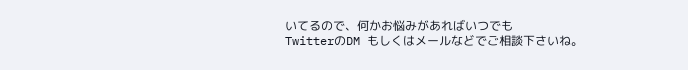いてるので、何かお悩みがあればいつでも
TwitterのDM もしくはメールなどでご相談下さいね。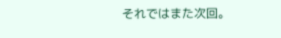それではまた次回。